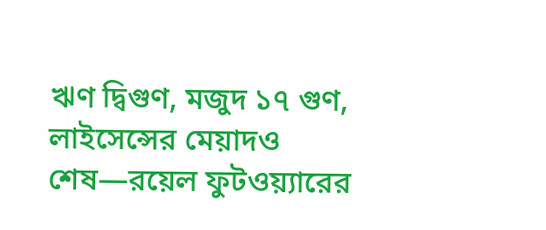ঋণ দ্বিগুণ, মজুদ ১৭ গুণ, লাইসেন্সের মেয়াদও শেষ—রয়েল ফুটওয়্যারের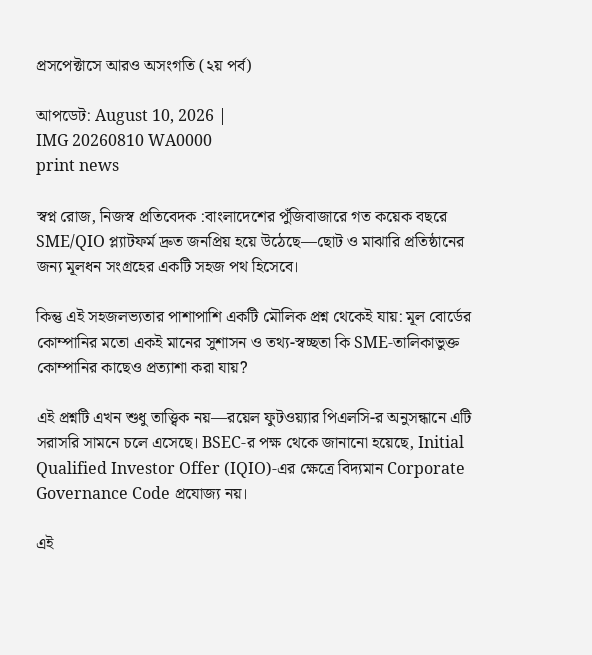প্রসপেক্টাসে আরও অসংগতি (২য় পর্ব)

আপডেট: August 10, 2026 |
IMG 20260810 WA0000
print news

স্বপ্ন রোজ, নিজস্ব প্রতিবেদক :বাংলাদেশের পুঁজিবাজারে গত কয়েক বছরে SME/QIO প্ল্যাটফর্ম দ্রুত জনপ্রিয় হয়ে উঠেছে—ছোট ও মাঝারি প্রতিষ্ঠানের জন্য মূলধন সংগ্রহের একটি সহজ পথ হিসেবে।

কিন্তু এই সহজলভ্যতার পাশাপাশি একটি মৌলিক প্রশ্ন থেকেই যায়: মূল বোর্ডের কোম্পানির মতো একই মানের সুশাসন ও তথ্য-স্বচ্ছতা কি SME-তালিকাভুক্ত কোম্পানির কাছেও প্রত্যাশা করা যায়?

এই প্রশ্নটি এখন শুধু তাত্ত্বিক নয়—রয়েল ফুটওয়্যার পিএলসি-র অনুসন্ধানে এটি সরাসরি সামনে চলে এসেছে। BSEC-র পক্ষ থেকে জানানো হয়েছে, Initial Qualified Investor Offer (IQIO)-এর ক্ষেত্রে বিদ্যমান Corporate Governance Code প্রযোজ্য নয়।

এই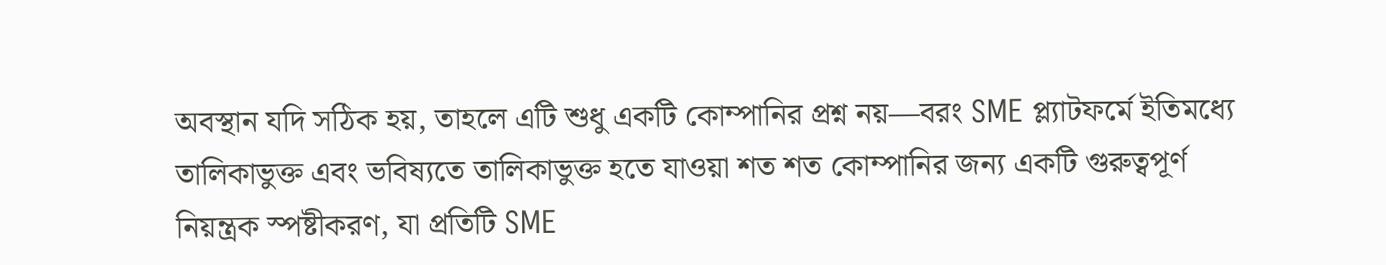অবস্থান যদি সঠিক হয়, তাহলে এটি শুধু একটি কোম্পানির প্রশ্ন নয়—বরং SME প্ল্যাটফর্মে ইতিমধ্যে তালিকাভুক্ত এবং ভবিষ্যতে তালিকাভুক্ত হতে যাওয়া শত শত কোম্পানির জন্য একটি গুরুত্বপূর্ণ নিয়ন্ত্রক স্পষ্টীকরণ, যা প্রতিটি SME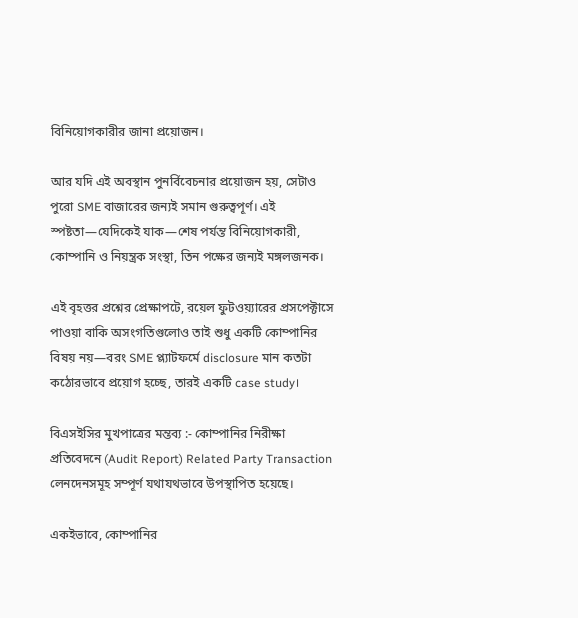বিনিয়োগকারীর জানা প্রয়োজন।

আর যদি এই অবস্থান পুনর্বিবেচনার প্রয়োজন হয়, সেটাও পুরো SME বাজারের জন্যই সমান গুরুত্বপূর্ণ। এই স্পষ্টতা—যেদিকেই যাক—শেষ পর্যন্ত বিনিয়োগকারী, কোম্পানি ও নিয়ন্ত্রক সংস্থা, তিন পক্ষের জন্যই মঙ্গলজনক।

এই বৃহত্তর প্রশ্নের প্রেক্ষাপটে, রয়েল ফুটওয়্যারের প্রসপেক্টাসে পাওয়া বাকি অসংগতিগুলোও তাই শুধু একটি কোম্পানির বিষয় নয়—বরং SME প্ল্যাটফর্মে disclosure মান কতটা কঠোরভাবে প্রয়োগ হচ্ছে, তারই একটি case study।

বিএসইসির মুখপাত্রের মন্তব্য :- কোম্পানির নিরীক্ষা প্রতিবেদনে (Audit Report) Related Party Transaction লেনদেনসমূহ সম্পূর্ণ যথাযথভাবে উপস্থাপিত হয়েছে।

একইভাবে, কোম্পানির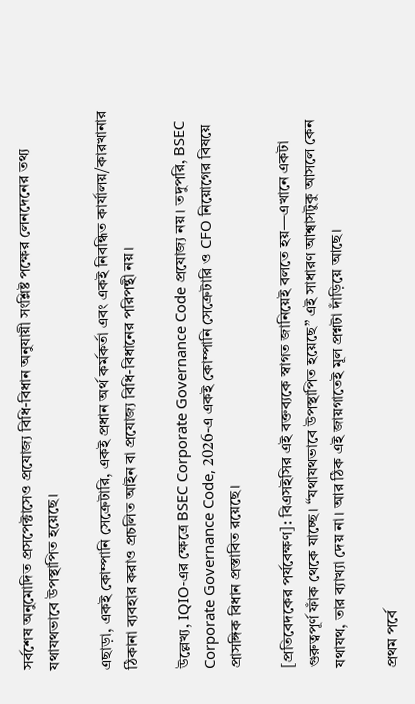সর্বশেষ অনুমোদিত প্রসপেক্টাসেও প্রযোজ্য বিধি-বিধান অনুযায়ী সংশ্লিষ্ট পক্ষের লেনদেনের তথ্য যথাযথভাবে উপস্থাপিত হয়েছে।

এছাড়া, একই কোম্পানি সেক্রেটারি, একই প্রধান অর্থ কর্মকর্তা এবং একই নিবন্ধিত কার্যালয়/কারখানার ঠিকানা ব্যবহার করাও প্রচলিত আইন বা প্রযোজ্য বিধি-বিধানের পরিপন্থী নয়।

উল্লেখ্য, IQIO-এর ক্ষেত্রে BSEC Corporate Governance Code প্রযোজ্য নয়। তদুপরি, BSEC Corporate Governance Code, 2026-এ একই কোম্পানি সেক্রেটারি ও CFO নিয়োগের বিষয়ে প্রাসঙ্গিক বিধান প্রস্তাবিত রয়েছে।

[প্রতিবেদকের পর্যবেক্ষণ]: বিএসইসির এই বক্তব্যকে স্বাগত জানিয়েই বলতে হয়—এখানে একটা গুরুত্বপূর্ণ ফাঁক থেকে যাচ্ছে। “যথাযথভাবে উপস্থাপিত হয়েছে” এই সাধারণ আশ্বাসটুকু আসলে কেন যথাযথ, তার ব্যাখ্যা দেয় না। আর ঠিক এই জায়গাতেই মূল প্রশ্নটা দাঁড়িয়ে আছে।

প্রথম পর্বে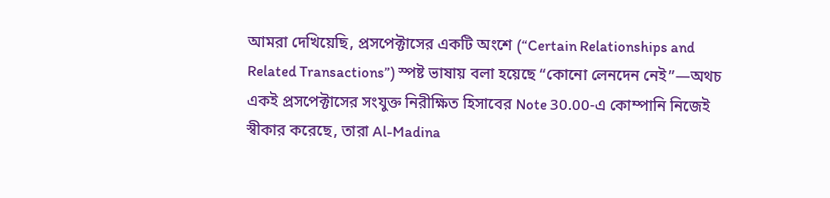আমরা দেখিয়েছি, প্রসপেক্টাসের একটি অংশে (“Certain Relationships and Related Transactions”) স্পষ্ট ভাষায় বলা হয়েছে “কোনো লেনদেন নেই”—অথচ একই প্রসপেক্টাসের সংযুক্ত নিরীক্ষিত হিসাবের Note 30.00-এ কোম্পানি নিজেই স্বীকার করেছে, তারা Al-Madina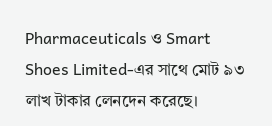Pharmaceuticals ও Smart Shoes Limited-এর সাথে মোট ৯৩ লাখ টাকার লেনদেন করেছে।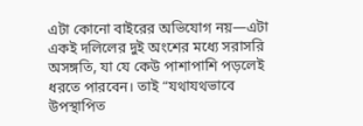এটা কোনো বাইরের অভিযোগ নয়—এটা একই দলিলের দুই অংশের মধ্যে সরাসরি অসঙ্গতি, যা যে কেউ পাশাপাশি পড়লেই ধরতে পারবেন। তাই “যথাযথভাবে উপস্থাপিত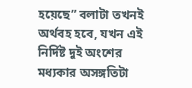হয়েছে” বলাটা তখনই অর্থবহ হবে, যখন এই নির্দিষ্ট দুই অংশের মধ্যকার অসঙ্গতিটা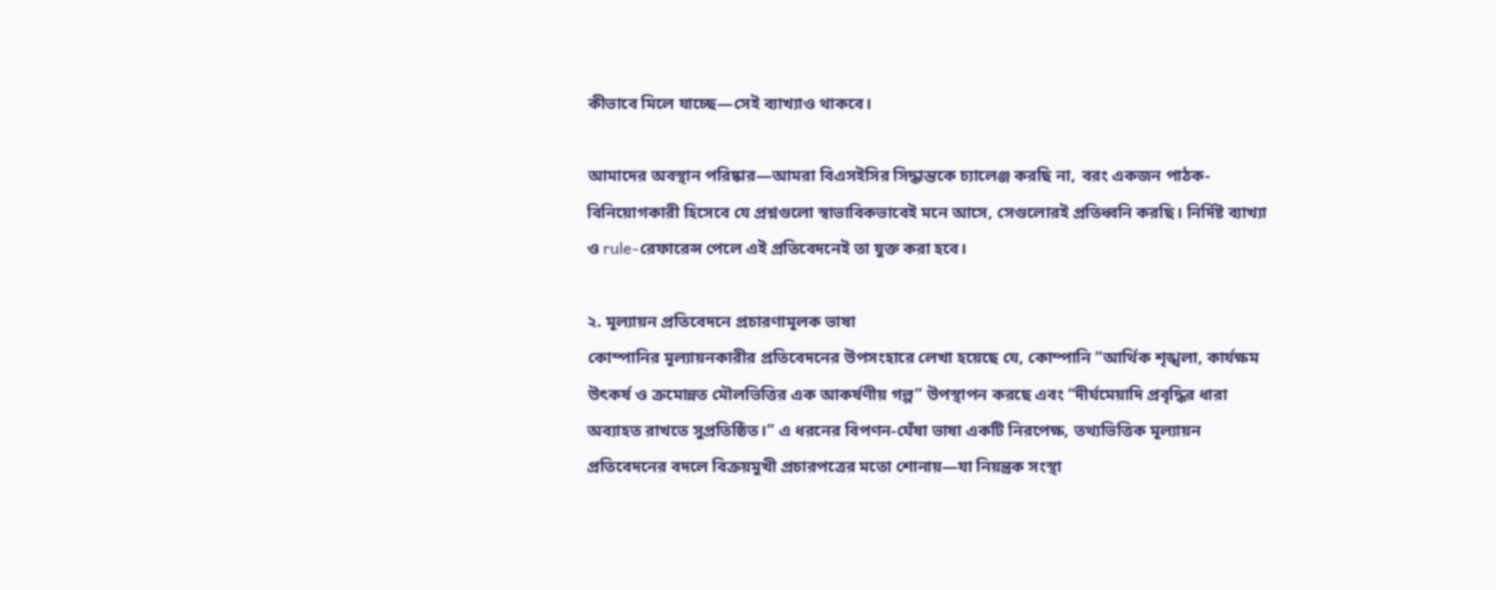কীভাবে মিলে যাচ্ছে—সেই ব্যাখ্যাও থাকবে।

আমাদের অবস্থান পরিষ্কার—আমরা বিএসইসির সিদ্ধান্তকে চ্যালেঞ্জ করছি না, বরং একজন পাঠক-বিনিয়োগকারী হিসেবে যে প্রশ্নগুলো স্বাভাবিকভাবেই মনে আসে, সেগুলোরই প্রতিধ্বনি করছি। নির্দিষ্ট ব্যাখ্যা ও rule-রেফারেন্স পেলে এই প্রতিবেদনেই তা যুক্ত করা হবে।

২. মূল্যায়ন প্রতিবেদনে প্রচারণামূলক ভাষা
কোম্পানির মূল্যায়নকারীর প্রতিবেদনের উপসংহারে লেখা হয়েছে যে, কোম্পানি “আর্থিক শৃঙ্খলা, কার্যক্ষম উৎকর্ষ ও ক্রমোন্নত মৌলভিত্তির এক আকর্ষণীয় গল্প” উপস্থাপন করছে এবং “দীর্ঘমেয়াদি প্রবৃদ্ধির ধারা অব্যাহত রাখতে সুপ্রতিষ্ঠিত।” এ ধরনের বিপণন-ঘেঁষা ভাষা একটি নিরপেক্ষ, তথ্যভিত্তিক মূল্যায়ন প্রতিবেদনের বদলে বিক্রয়মুখী প্রচারপত্রের মতো শোনায়—যা নিয়ন্ত্রক সংস্থা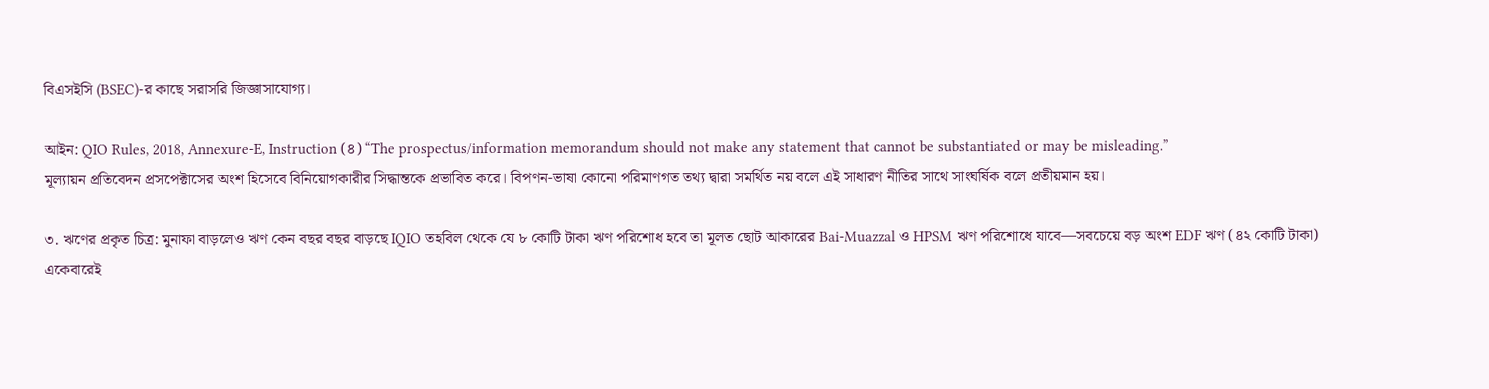বিএসইসি (BSEC)-র কাছে সরাসরি জিজ্ঞাসাযোগ্য।

আইন: QIO Rules, 2018, Annexure-E, Instruction (৪) “The prospectus/information memorandum should not make any statement that cannot be substantiated or may be misleading.”
মূল্যায়ন প্রতিবেদন প্রসপেক্টাসের অংশ হিসেবে বিনিয়োগকারীর সিদ্ধান্তকে প্রভাবিত করে। বিপণন-ভাষা কোনো পরিমাণগত তথ্য দ্বারা সমর্থিত নয় বলে এই সাধারণ নীতির সাথে সাংঘর্ষিক বলে প্রতীয়মান হয়।

৩. ঋণের প্রকৃত চিত্র: মুনাফা বাড়লেও ঋণ কেন বছর বছর বাড়ছে IQIO তহবিল থেকে যে ৮ কোটি টাকা ঋণ পরিশোধ হবে তা মূলত ছোট আকারের Bai-Muazzal ও HPSM ঋণ পরিশোধে যাবে—সবচেয়ে বড় অংশ EDF ঋণ (৪২ কোটি টাকা) একেবারেই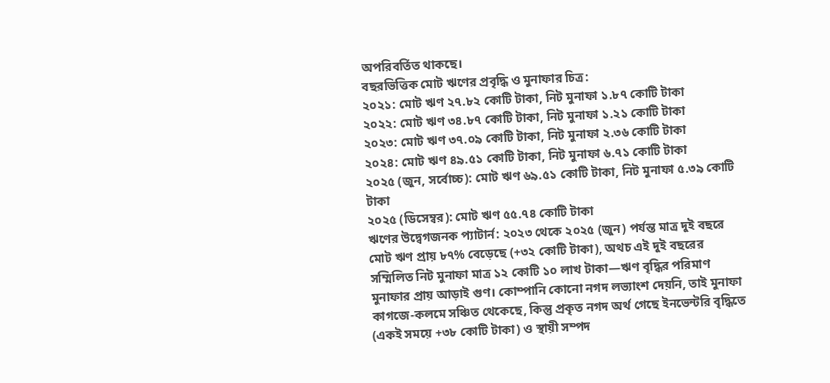অপরিবর্তিত থাকছে।
বছরভিত্তিক মোট ঋণের প্রবৃদ্ধি ও মুনাফার চিত্র:
২০২১: মোট ঋণ ২৭.৮২ কোটি টাকা, নিট মুনাফা ১.৮৭ কোটি টাকা
২০২২: মোট ঋণ ৩৪.৮৭ কোটি টাকা, নিট মুনাফা ১.২১ কোটি টাকা
২০২৩: মোট ঋণ ৩৭.০৯ কোটি টাকা, নিট মুনাফা ২.৩৬ কোটি টাকা
২০২৪: মোট ঋণ ৪৯.৫১ কোটি টাকা, নিট মুনাফা ৬.৭১ কোটি টাকা
২০২৫ (জুন, সর্বোচ্চ): মোট ঋণ ৬৯.৫১ কোটি টাকা, নিট মুনাফা ৫.৩৯ কোটি টাকা
২০২৫ (ডিসেম্বর): মোট ঋণ ৫৫.৭৪ কোটি টাকা
ঋণের উদ্বেগজনক প্যাটার্ন: ২০২৩ থেকে ২০২৫ (জুন) পর্যন্ত মাত্র দুই বছরে মোট ঋণ প্রায় ৮৭% বেড়েছে (+৩২ কোটি টাকা), অথচ এই দুই বছরের সম্মিলিত নিট মুনাফা মাত্র ১২ কোটি ১০ লাখ টাকা—ঋণ বৃদ্ধির পরিমাণ মুনাফার প্রায় আড়াই গুণ। কোম্পানি কোনো নগদ লভ্যাংশ দেয়নি, তাই মুনাফা কাগজে-কলমে সঞ্চিত থেকেছে, কিন্তু প্রকৃত নগদ অর্থ গেছে ইনভেন্টরি বৃদ্ধিতে (একই সময়ে +৩৮ কোটি টাকা) ও স্থায়ী সম্পদ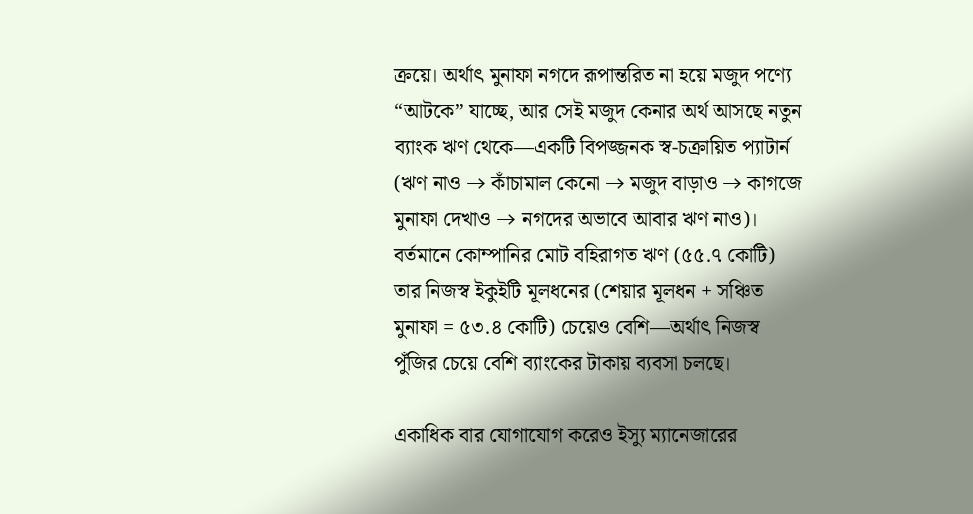ক্রয়ে। অর্থাৎ মুনাফা নগদে রূপান্তরিত না হয়ে মজুদ পণ্যে “আটকে” যাচ্ছে, আর সেই মজুদ কেনার অর্থ আসছে নতুন ব্যাংক ঋণ থেকে—একটি বিপজ্জনক স্ব-চক্রায়িত প্যাটার্ন (ঋণ নাও → কাঁচামাল কেনো → মজুদ বাড়াও → কাগজে মুনাফা দেখাও → নগদের অভাবে আবার ঋণ নাও)।
বর্তমানে কোম্পানির মোট বহিরাগত ঋণ (৫৫.৭ কোটি) তার নিজস্ব ইকুইটি মূলধনের (শেয়ার মূলধন + সঞ্চিত মুনাফা = ৫৩.৪ কোটি) চেয়েও বেশি—অর্থাৎ নিজস্ব পুঁজির চেয়ে বেশি ব্যাংকের টাকায় ব্যবসা চলছে।

একাধিক বার যোগাযোগ করেও ইস্যু ম্যানেজারের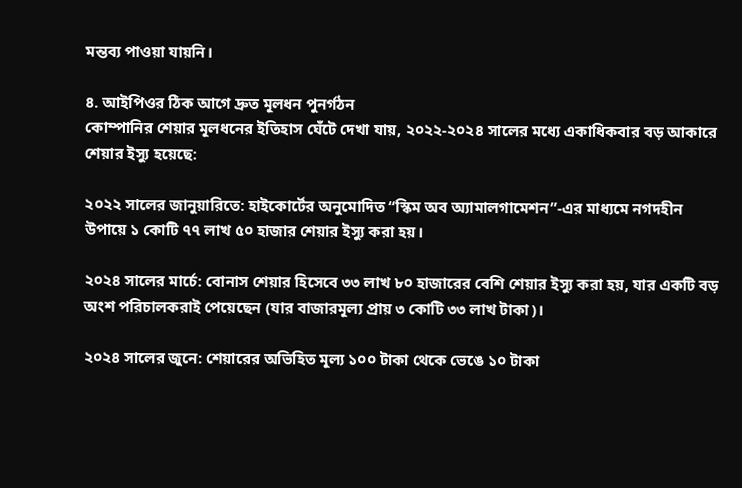মন্তব্য পাওয়া যায়নি।

৪. আইপিওর ঠিক আগে দ্রুত মূলধন পুনর্গঠন
কোম্পানির শেয়ার মূলধনের ইতিহাস ঘেঁটে দেখা যায়, ২০২২-২০২৪ সালের মধ্যে একাধিকবার বড় আকারে শেয়ার ইস্যু হয়েছে:

২০২২ সালের জানুয়ারিতে: হাইকোর্টের অনুমোদিত “স্কিম অব অ্যামালগামেশন”-এর মাধ্যমে নগদহীন উপায়ে ১ কোটি ৭৭ লাখ ৫০ হাজার শেয়ার ইস্যু করা হয়।

২০২৪ সালের মার্চে: বোনাস শেয়ার হিসেবে ৩৩ লাখ ৮০ হাজারের বেশি শেয়ার ইস্যু করা হয়, যার একটি বড় অংশ পরিচালকরাই পেয়েছেন (যার বাজারমূল্য প্রায় ৩ কোটি ৩৩ লাখ টাকা)।

২০২৪ সালের জুনে: শেয়ারের অভিহিত মূল্য ১০০ টাকা থেকে ভেঙে ১০ টাকা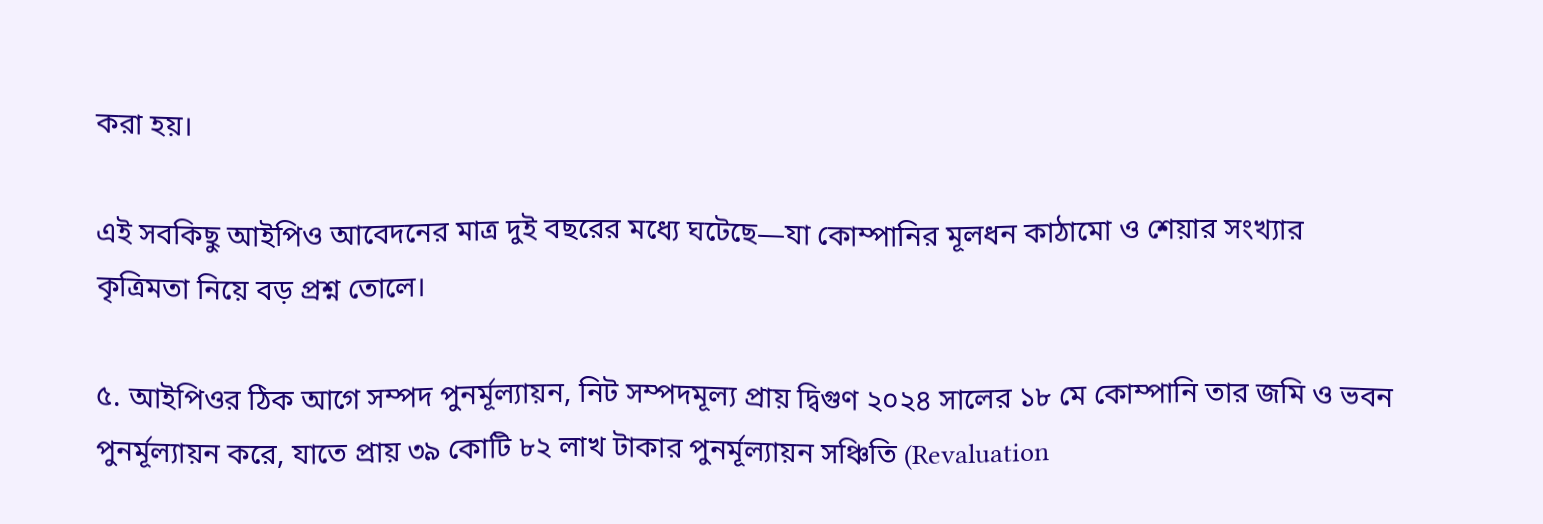করা হয়।

এই সবকিছু আইপিও আবেদনের মাত্র দুই বছরের মধ্যে ঘটেছে—যা কোম্পানির মূলধন কাঠামো ও শেয়ার সংখ্যার কৃত্রিমতা নিয়ে বড় প্রশ্ন তোলে।

৫. আইপিওর ঠিক আগে সম্পদ পুনর্মূল্যায়ন, নিট সম্পদমূল্য প্রায় দ্বিগুণ ২০২৪ সালের ১৮ মে কোম্পানি তার জমি ও ভবন পুনর্মূল্যায়ন করে, যাতে প্রায় ৩৯ কোটি ৮২ লাখ টাকার পুনর্মূল্যায়ন সঞ্চিতি (Revaluation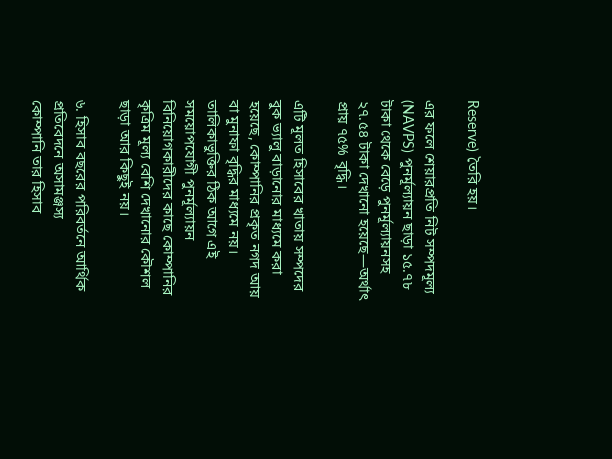Reserve) তৈরি হয়।

এর ফলে শেয়ারপ্রতি নিট সম্পদমূল্য (NAVPS) পুনর্মূল্যায়ন ছাড়া ১৫.৭৮ টাকা থেকে বেড়ে পুনর্মূল্যায়নসহ ২৭.৫৪ টাকা দেখানো হয়েছে—অর্থাৎ প্রায় ৭৫% বৃদ্ধি।

এটি মূলত হিসাবের খাতায় সম্পদের বুক ভ্যালু বাড়ানোর মাধ্যমে করা হয়েছে, কোম্পানির প্রকৃত নগদ আয় বা মুনাফা বৃদ্ধির মাধ্যমে নয়। তালিকাভুক্তির ঠিক আগে এই সময়োপযোগী পুনর্মূল্যায়ন বিনিয়োগকারীদের কাছে কোম্পানির কৃত্রিম মূল্য বেশি দেখানোর কৌশল ছাড়া আর কিছুই নয়।

৬. হিসাব বছরের পরিবর্তনে আর্থিক প্রতিবেদনে অসামঞ্জস্য
কোম্পানি তার হিসাব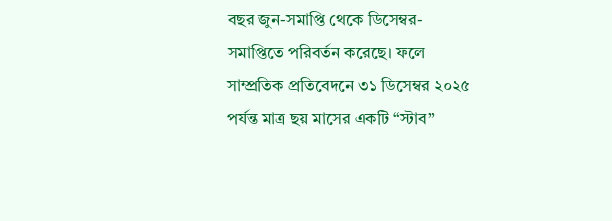বছর জুন-সমাপ্তি থেকে ডিসেম্বর-সমাপ্তিতে পরিবর্তন করেছে। ফলে সাম্প্রতিক প্রতিবেদনে ৩১ ডিসেম্বর ২০২৫ পর্যন্ত মাত্র ছয় মাসের একটি “স্টাব”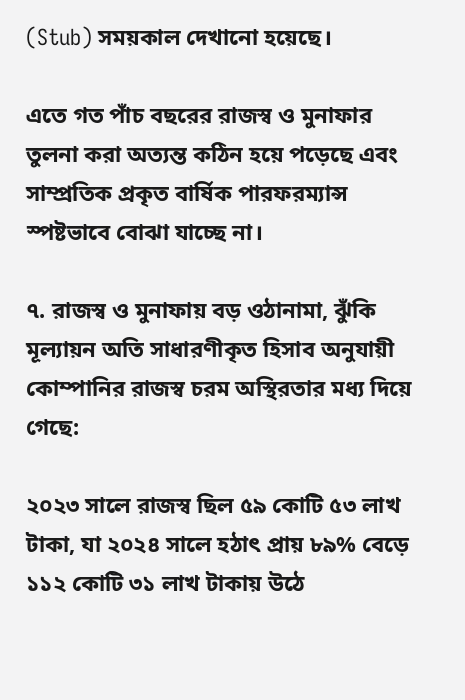(Stub) সময়কাল দেখানো হয়েছে।

এতে গত পাঁচ বছরের রাজস্ব ও মুনাফার তুলনা করা অত্যন্ত কঠিন হয়ে পড়েছে এবং সাম্প্রতিক প্রকৃত বার্ষিক পারফরম্যান্স স্পষ্টভাবে বোঝা যাচ্ছে না।

৭. রাজস্ব ও মুনাফায় বড় ওঠানামা, ঝুঁকি মূল্যায়ন অতি সাধারণীকৃত হিসাব অনুযায়ী কোম্পানির রাজস্ব চরম অস্থিরতার মধ্য দিয়ে গেছে:

২০২৩ সালে রাজস্ব ছিল ৫৯ কোটি ৫৩ লাখ টাকা, যা ২০২৪ সালে হঠাৎ প্রায় ৮৯% বেড়ে ১১২ কোটি ৩১ লাখ টাকায় উঠে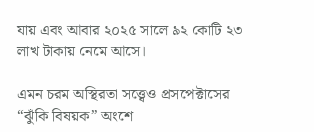যায় এবং আবার ২০২৫ সালে ৯২ কোটি ২৩ লাখ টাকায় নেমে আসে।

এমন চরম অস্থিরতা সত্ত্বেও প্রসপেক্টাসের “ঝুঁকি বিষয়ক” অংশে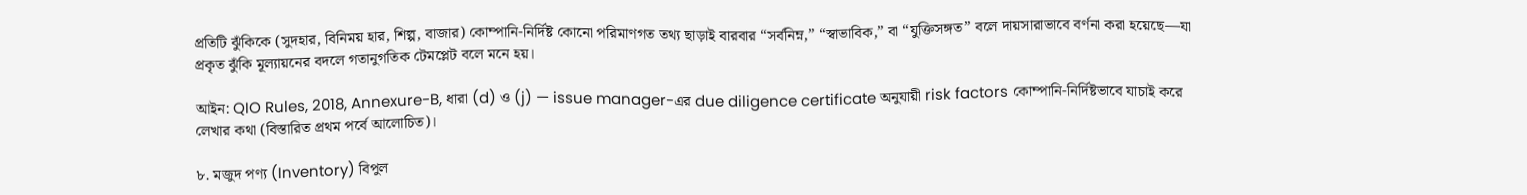প্রতিটি ঝুঁকিকে (সুদহার, বিনিময় হার, শিল্প, বাজার) কোম্পানি-নির্দিষ্ট কোনো পরিমাণগত তথ্য ছাড়াই বারবার “সর্বনিম্ন,” “স্বাভাবিক,” বা “যুক্তিসঙ্গত” বলে দায়সারাভাবে বর্ণনা করা হয়েছে—যা প্রকৃত ঝুঁকি মূল্যায়নের বদলে গতানুগতিক টেমপ্লেট বলে মনে হয়।

আইন: QIO Rules, 2018, Annexure-B, ধারা (d) ও (j) — issue manager-এর due diligence certificate অনুযায়ী risk factors কোম্পানি-নির্দিষ্টভাবে যাচাই করে লেখার কথা (বিস্তারিত প্রথম পর্বে আলোচিত)।

৮. মজুদ পণ্য (Inventory) বিপুল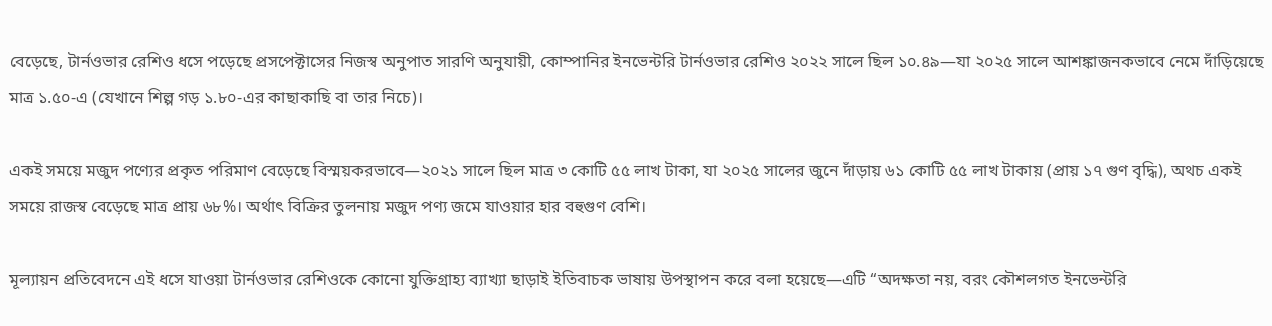বেড়েছে, টার্নওভার রেশিও ধসে পড়েছে প্রসপেক্টাসের নিজস্ব অনুপাত সারণি অনুযায়ী, কোম্পানির ইনভেন্টরি টার্নওভার রেশিও ২০২২ সালে ছিল ১০.৪৯—যা ২০২৫ সালে আশঙ্কাজনকভাবে নেমে দাঁড়িয়েছে মাত্র ১.৫০-এ (যেখানে শিল্প গড় ১.৮০-এর কাছাকাছি বা তার নিচে)।

একই সময়ে মজুদ পণ্যের প্রকৃত পরিমাণ বেড়েছে বিস্ময়করভাবে—২০২১ সালে ছিল মাত্র ৩ কোটি ৫৫ লাখ টাকা, যা ২০২৫ সালের জুনে দাঁড়ায় ৬১ কোটি ৫৫ লাখ টাকায় (প্রায় ১৭ গুণ বৃদ্ধি), অথচ একই সময়ে রাজস্ব বেড়েছে মাত্র প্রায় ৬৮%। অর্থাৎ বিক্রির তুলনায় মজুদ পণ্য জমে যাওয়ার হার বহুগুণ বেশি।

মূল্যায়ন প্রতিবেদনে এই ধসে যাওয়া টার্নওভার রেশিওকে কোনো যুক্তিগ্রাহ্য ব্যাখ্যা ছাড়াই ইতিবাচক ভাষায় উপস্থাপন করে বলা হয়েছে—এটি “অদক্ষতা নয়, বরং কৌশলগত ইনভেন্টরি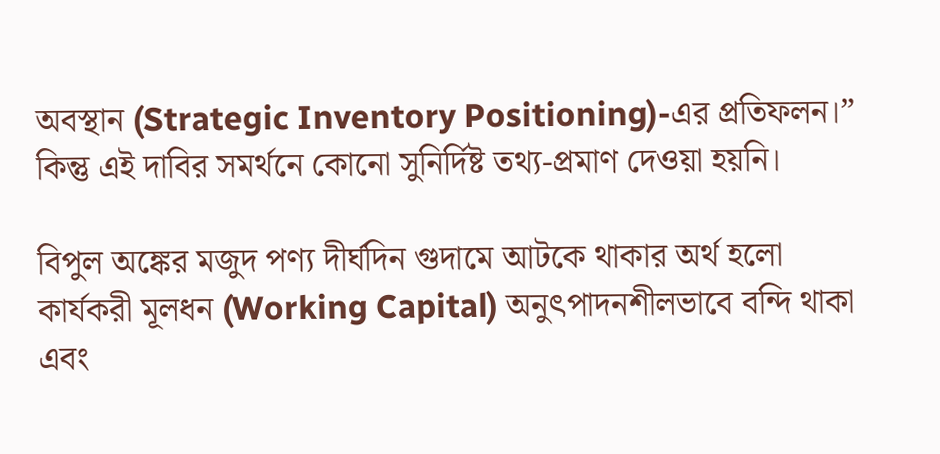অবস্থান (Strategic Inventory Positioning)-এর প্রতিফলন।” কিন্তু এই দাবির সমর্থনে কোনো সুনির্দিষ্ট তথ্য-প্রমাণ দেওয়া হয়নি।

বিপুল অঙ্কের মজুদ পণ্য দীর্ঘদিন গুদামে আটকে থাকার অর্থ হলো কার্যকরী মূলধন (Working Capital) অনুৎপাদনশীলভাবে বন্দি থাকা এবং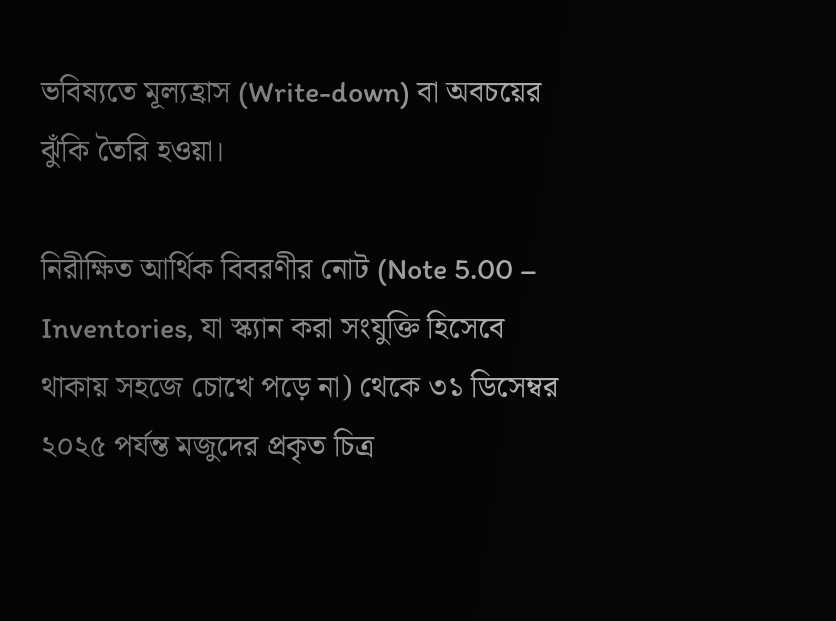ভবিষ্যতে মূল্যহ্রাস (Write-down) বা অবচয়ের ঝুঁকি তৈরি হওয়া।

নিরীক্ষিত আর্থিক বিবরণীর নোট (Note 5.00 – Inventories, যা স্ক্যান করা সংযুক্তি হিসেবে থাকায় সহজে চোখে পড়ে না) থেকে ৩১ ডিসেম্বর ২০২৫ পর্যন্ত মজুদের প্রকৃত চিত্র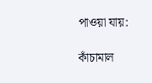পাওয়া যায়:

কাঁচামাল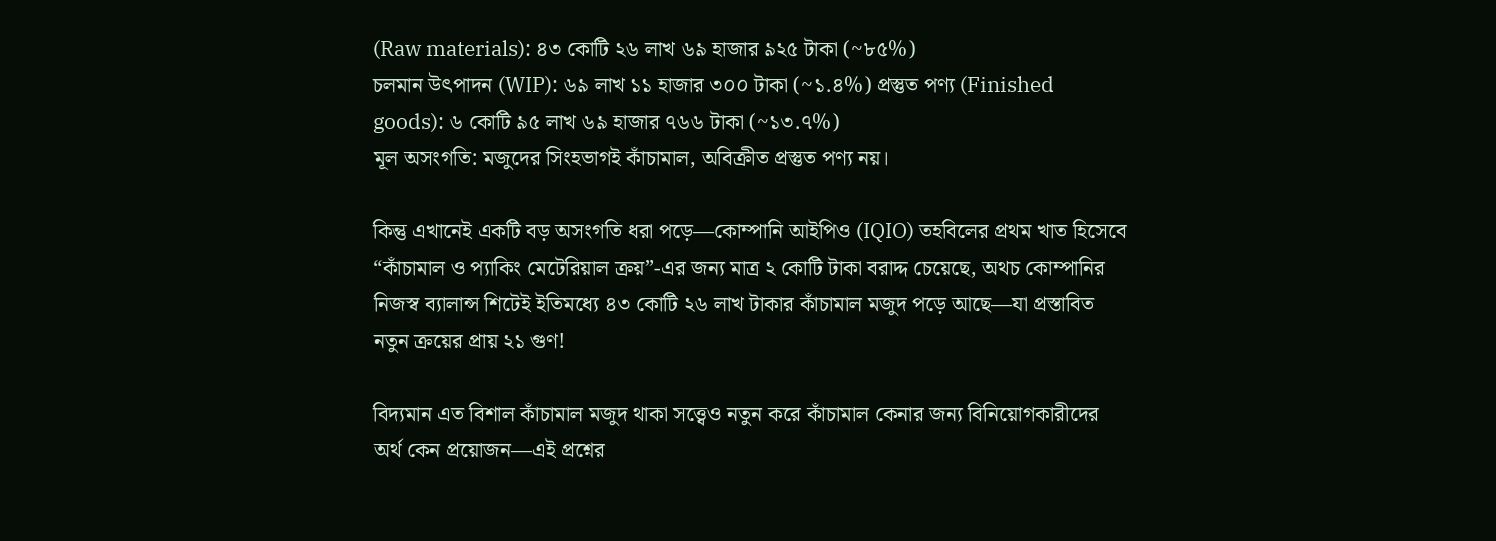(Raw materials): ৪৩ কোটি ২৬ লাখ ৬৯ হাজার ৯২৫ টাকা (~৮৫%)
চলমান উৎপাদন (WIP): ৬৯ লাখ ১১ হাজার ৩০০ টাকা (~১.৪%) প্রস্তুত পণ্য (Finished goods): ৬ কোটি ৯৫ লাখ ৬৯ হাজার ৭৬৬ টাকা (~১৩.৭%)
মূল অসংগতি: মজুদের সিংহভাগই কাঁচামাল, অবিক্রীত প্রস্তুত পণ্য নয়।

কিন্তু এখানেই একটি বড় অসংগতি ধরা পড়ে—কোম্পানি আইপিও (IQIO) তহবিলের প্রথম খাত হিসেবে “কাঁচামাল ও প্যাকিং মেটেরিয়াল ক্রয়”-এর জন্য মাত্র ২ কোটি টাকা বরাদ্দ চেয়েছে, অথচ কোম্পানির নিজস্ব ব্যালান্স শিটেই ইতিমধ্যে ৪৩ কোটি ২৬ লাখ টাকার কাঁচামাল মজুদ পড়ে আছে—যা প্রস্তাবিত নতুন ক্রয়ের প্রায় ২১ গুণ!

বিদ্যমান এত বিশাল কাঁচামাল মজুদ থাকা সত্ত্বেও নতুন করে কাঁচামাল কেনার জন্য বিনিয়োগকারীদের অর্থ কেন প্রয়োজন—এই প্রশ্নের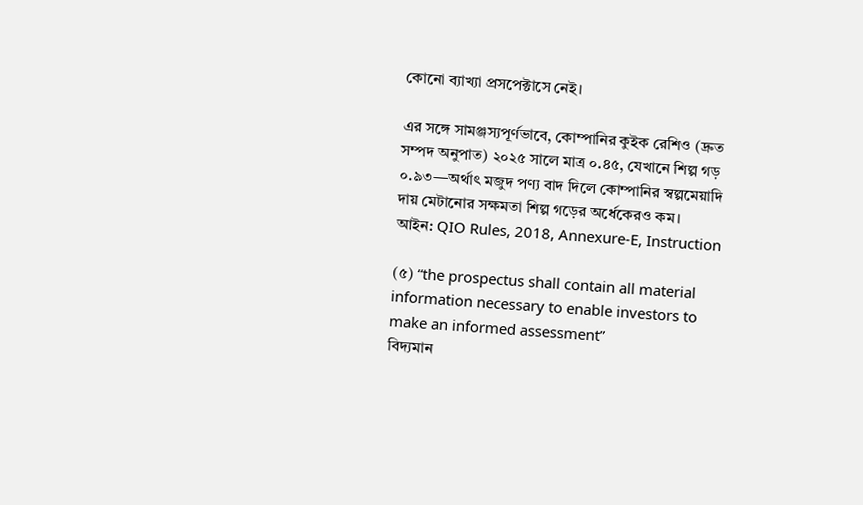কোনো ব্যাখ্যা প্রসপেক্টাসে নেই।

এর সঙ্গে সামঞ্জস্যপূর্ণভাবে, কোম্পানির কুইক রেশিও (দ্রুত সম্পদ অনুপাত) ২০২৫ সালে মাত্র ০.৪৫, যেখানে শিল্প গড় ০.৯৩—অর্থাৎ মজুদ পণ্য বাদ দিলে কোম্পানির স্বল্পমেয়াদি দায় মেটানোর সক্ষমতা শিল্প গড়ের অর্ধেকেরও কম।
আইন: QIO Rules, 2018, Annexure-E, Instruction

(৫) “the prospectus shall contain all material information necessary to enable investors to make an informed assessment”
বিদ্যমান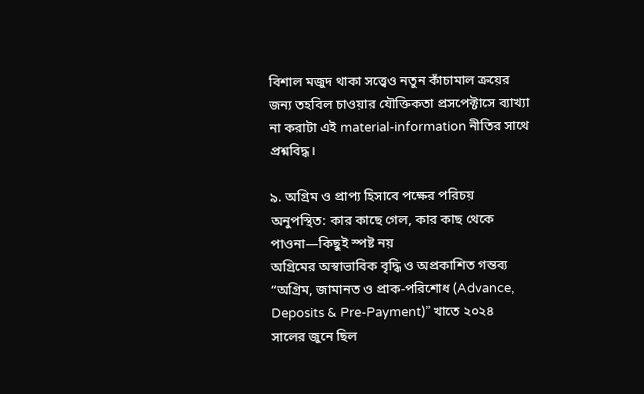বিশাল মজুদ থাকা সত্ত্বেও নতুন কাঁচামাল ক্রয়ের জন্য তহবিল চাওয়ার যৌক্তিকতা প্রসপেক্টাসে ব্যাখ্যা না করাটা এই material-information নীতির সাথে প্রশ্নবিদ্ধ।

৯. অগ্রিম ও প্রাপ্য হিসাবে পক্ষের পরিচয় অনুপস্থিত: কার কাছে গেল, কার কাছ থেকে পাওনা—কিছুই স্পষ্ট নয়
অগ্রিমের অস্বাভাবিক বৃদ্ধি ও অপ্রকাশিত গন্তব্য
“অগ্রিম, জামানত ও প্রাক-পরিশোধ (Advance, Deposits & Pre-Payment)” খাতে ২০২৪ সালের জুনে ছিল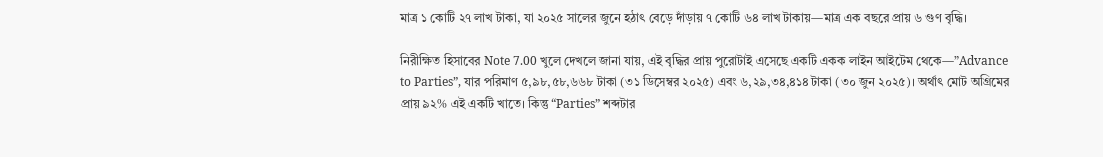মাত্র ১ কোটি ২৭ লাখ টাকা, যা ২০২৫ সালের জুনে হঠাৎ বেড়ে দাঁড়ায় ৭ কোটি ৬৪ লাখ টাকায়—মাত্র এক বছরে প্রায় ৬ গুণ বৃদ্ধি।

নিরীক্ষিত হিসাবের Note 7.00 খুলে দেখলে জানা যায়, এই বৃদ্ধির প্রায় পুরোটাই এসেছে একটি একক লাইন আইটেম থেকে—”Advance to Parties”, যার পরিমাণ ৫,৯৮,৫৮,৬৬৮ টাকা (৩১ ডিসেম্বর ২০২৫) এবং ৬,২৯,৩৪,৪১৪ টাকা (৩০ জুন ২০২৫)। অর্থাৎ মোট অগ্রিমের প্রায় ৯২% এই একটি খাতে। কিন্তু “Parties” শব্দটার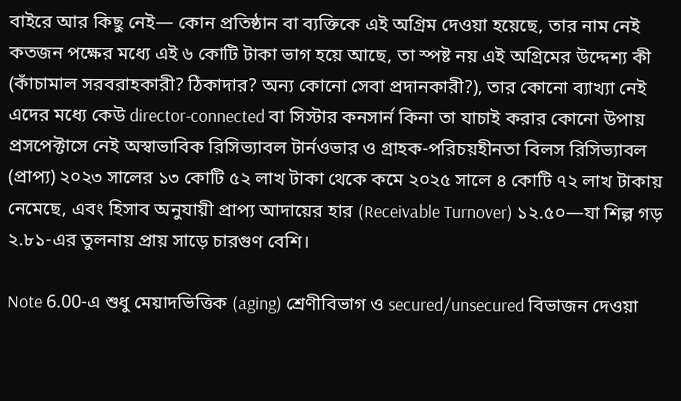বাইরে আর কিছু নেই— কোন প্রতিষ্ঠান বা ব্যক্তিকে এই অগ্রিম দেওয়া হয়েছে, তার নাম নেই
কতজন পক্ষের মধ্যে এই ৬ কোটি টাকা ভাগ হয়ে আছে, তা স্পষ্ট নয় এই অগ্রিমের উদ্দেশ্য কী (কাঁচামাল সরবরাহকারী? ঠিকাদার? অন্য কোনো সেবা প্রদানকারী?), তার কোনো ব্যাখ্যা নেই এদের মধ্যে কেউ director-connected বা সিস্টার কনসার্ন কিনা তা যাচাই করার কোনো উপায় প্রসপেক্টাসে নেই অস্বাভাবিক রিসিভ্যাবল টার্নওভার ও গ্রাহক-পরিচয়হীনতা বিলস রিসিভ্যাবল (প্রাপ্য) ২০২৩ সালের ১৩ কোটি ৫২ লাখ টাকা থেকে কমে ২০২৫ সালে ৪ কোটি ৭২ লাখ টাকায় নেমেছে, এবং হিসাব অনুযায়ী প্রাপ্য আদায়ের হার (Receivable Turnover) ১২.৫০—যা শিল্প গড় ২.৮১-এর তুলনায় প্রায় সাড়ে চারগুণ বেশি।

Note 6.00-এ শুধু মেয়াদভিত্তিক (aging) শ্রেণীবিভাগ ও secured/unsecured বিভাজন দেওয়া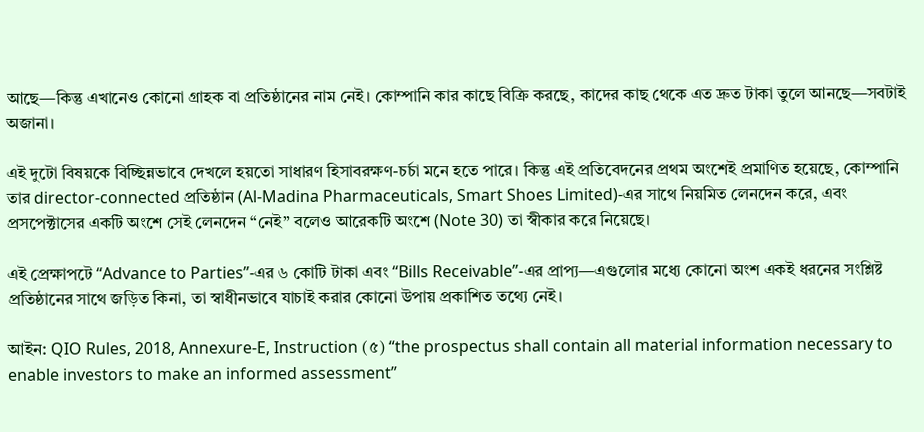আছে—কিন্তু এখানেও কোনো গ্রাহক বা প্রতিষ্ঠানের নাম নেই। কোম্পানি কার কাছে বিক্রি করছে, কাদের কাছ থেকে এত দ্রুত টাকা তুলে আনছে—সবটাই অজানা।

এই দুটো বিষয়কে বিচ্ছিন্নভাবে দেখলে হয়তো সাধারণ হিসাবরক্ষণ-চর্চা মনে হতে পারে। কিন্তু এই প্রতিবেদনের প্রথম অংশেই প্রমাণিত হয়েছে, কোম্পানি তার director-connected প্রতিষ্ঠান (Al-Madina Pharmaceuticals, Smart Shoes Limited)-এর সাথে নিয়মিত লেনদেন করে, এবং প্রসপেক্টাসের একটি অংশে সেই লেনদেন “নেই” বলেও আরেকটি অংশে (Note 30) তা স্বীকার করে নিয়েছে।

এই প্রেক্ষাপটে “Advance to Parties”-এর ৬ কোটি টাকা এবং “Bills Receivable”-এর প্রাপ্য—এগুলোর মধ্যে কোনো অংশ একই ধরনের সংশ্লিষ্ট প্রতিষ্ঠানের সাথে জড়িত কিনা, তা স্বাধীনভাবে যাচাই করার কোনো উপায় প্রকাশিত তথ্যে নেই।

আইন: QIO Rules, 2018, Annexure-E, Instruction (৫) “the prospectus shall contain all material information necessary to enable investors to make an informed assessment”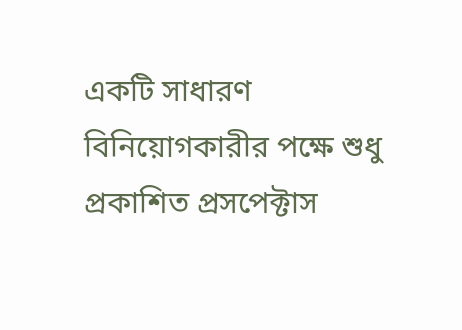একটি সাধারণ বিনিয়োগকারীর পক্ষে শুধু প্রকাশিত প্রসপেক্টাস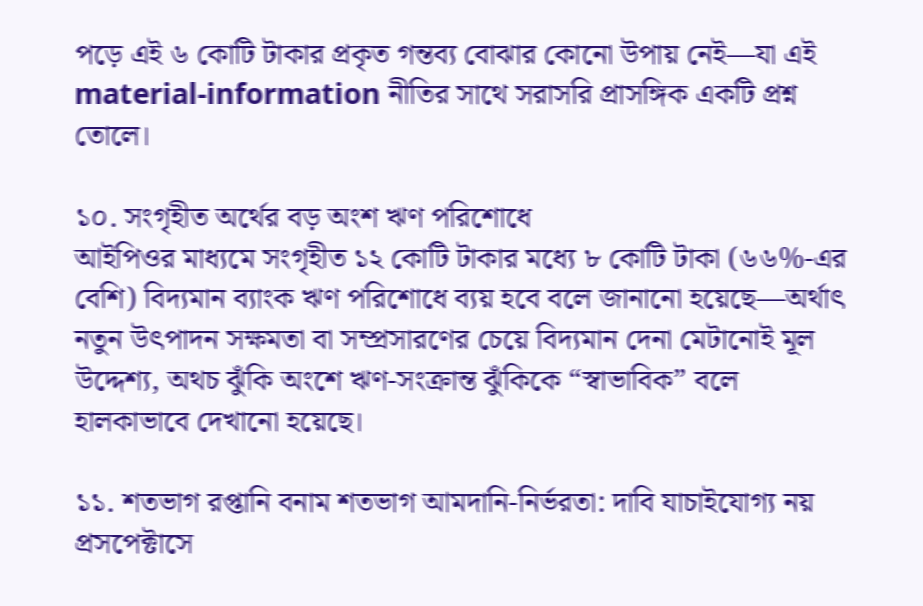পড়ে এই ৬ কোটি টাকার প্রকৃত গন্তব্য বোঝার কোনো উপায় নেই—যা এই material-information নীতির সাথে সরাসরি প্রাসঙ্গিক একটি প্রশ্ন তোলে।

১০. সংগৃহীত অর্থের বড় অংশ ঋণ পরিশোধে
আইপিওর মাধ্যমে সংগৃহীত ১২ কোটি টাকার মধ্যে ৮ কোটি টাকা (৬৬%-এর বেশি) বিদ্যমান ব্যাংক ঋণ পরিশোধে ব্যয় হবে বলে জানানো হয়েছে—অর্থাৎ নতুন উৎপাদন সক্ষমতা বা সম্প্রসারণের চেয়ে বিদ্যমান দেনা মেটানোই মূল উদ্দেশ্য, অথচ ঝুঁকি অংশে ঋণ-সংক্রান্ত ঝুঁকিকে “স্বাভাবিক” বলে হালকাভাবে দেখানো হয়েছে।

১১. শতভাগ রপ্তানি বনাম শতভাগ আমদানি-নির্ভরতা: দাবি যাচাইযোগ্য নয় প্রসপেক্টাসে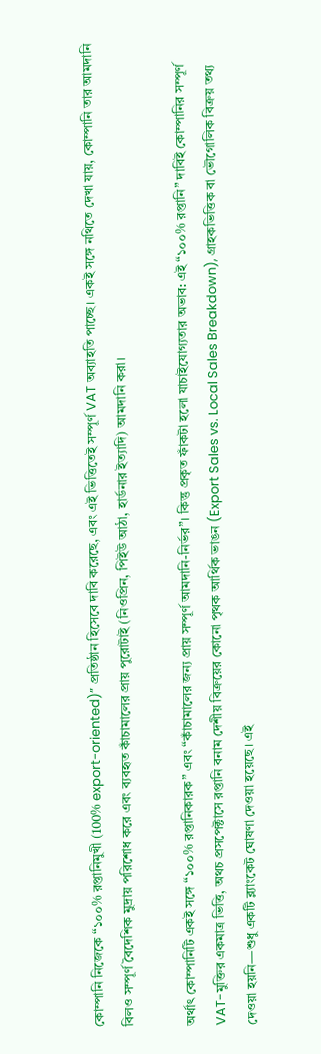কোম্পানি নিজেকে “১০০% রপ্তানিমুখী (100% export-oriented)” প্রতিষ্ঠান হিসেবে দাবি করেছে, এবং এই ভিত্তিতেই সম্পূর্ণ VAT অব্যাহতি পাচ্ছে। একই সঙ্গে নথিতে দেখা যায়, কোম্পানি তার আমদানি বিলও সম্পূর্ণ বৈদেশিক মুদ্রায় পরিশোধ করে এবং ব্যবহৃত কাঁচামালের প্রায় পুরোটাই (নিওপ্রিন, পিইউ আঠা, হার্ডনার ইত্যাদি) আমদানি করা।

অর্থাৎ কোম্পানিটি একই সঙ্গে “১০০% রপ্তানিকারক” এবং “কাঁচামালের জন্য প্রায় সম্পূর্ণ আমদানি-নির্ভর”। কিন্তু প্রকৃত ফাঁকটা হলো যাচাইযোগ্যতার অভাব: এই “১০০% রপ্তানি” দাবিই কোম্পানির সম্পূর্ণ VAT-মুক্তির একমাত্র ভিত্তি, অথচ প্রসপেক্টাসে রপ্তানি বনাম দেশীয় বিক্রয়ের কোনো পৃথক আর্থিক ভাঙন (Export Sales vs. Local Sales Breakdown), গ্রাহকভিত্তিক বা ভৌগোলিক বিক্রয় তথ্য দেওয়া হয়নি—শুধু একটি ব্ল্যাংকেট ঘোষণা দেওয়া হয়েছে। এই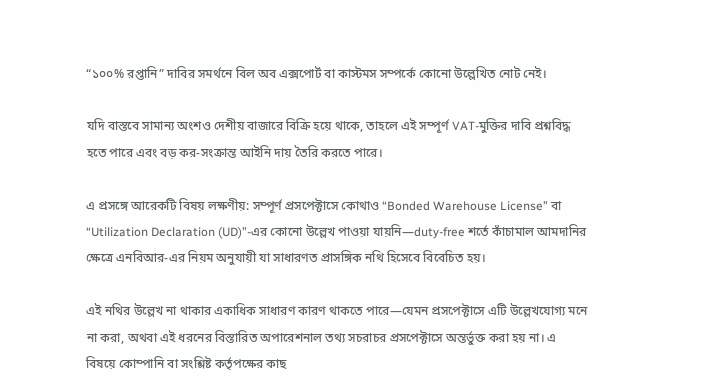“১০০% রপ্তানি” দাবির সমর্থনে বিল অব এক্সপোর্ট বা কাস্টমস সম্পর্কে কোনো উল্লেখিত নোট নেই।

যদি বাস্তবে সামান্য অংশও দেশীয় বাজারে বিক্রি হয়ে থাকে, তাহলে এই সম্পূর্ণ VAT-মুক্তির দাবি প্রশ্নবিদ্ধ হতে পারে এবং বড় কর-সংক্রান্ত আইনি দায় তৈরি করতে পারে।

এ প্রসঙ্গে আরেকটি বিষয় লক্ষণীয়: সম্পূর্ণ প্রসপেক্টাসে কোথাও “Bonded Warehouse License” বা “Utilization Declaration (UD)”-এর কোনো উল্লেখ পাওয়া যায়নি—duty-free শর্তে কাঁচামাল আমদানির ক্ষেত্রে এনবিআর-এর নিয়ম অনুযায়ী যা সাধারণত প্রাসঙ্গিক নথি হিসেবে বিবেচিত হয়।

এই নথির উল্লেখ না থাকার একাধিক সাধারণ কারণ থাকতে পারে—যেমন প্রসপেক্টাসে এটি উল্লেখযোগ্য মনে না করা, অথবা এই ধরনের বিস্তারিত অপারেশনাল তথ্য সচরাচর প্রসপেক্টাসে অন্তর্ভুক্ত করা হয় না। এ বিষয়ে কোম্পানি বা সংশ্লিষ্ট কর্তৃপক্ষের কাছ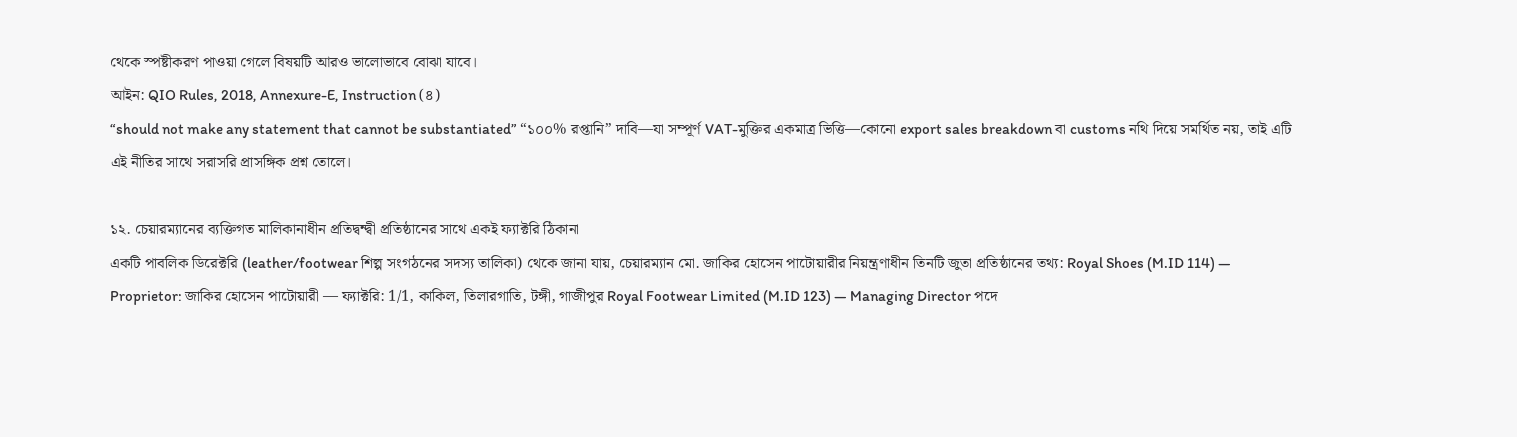থেকে স্পষ্টীকরণ পাওয়া গেলে বিষয়টি আরও ভালোভাবে বোঝা যাবে।
আইন: QIO Rules, 2018, Annexure-E, Instruction (৪)
“should not make any statement that cannot be substantiated” “১০০% রপ্তানি” দাবি—যা সম্পূর্ণ VAT-মুক্তির একমাত্র ভিত্তি—কোনো export sales breakdown বা customs নথি দিয়ে সমর্থিত নয়, তাই এটি এই নীতির সাথে সরাসরি প্রাসঙ্গিক প্রশ্ন তোলে।

১২. চেয়ারম্যানের ব্যক্তিগত মালিকানাধীন প্রতিদ্বন্দ্বী প্রতিষ্ঠানের সাথে একই ফ্যাক্টরি ঠিকানা
একটি পাবলিক ডিরেক্টরি (leather/footwear শিল্প সংগঠনের সদস্য তালিকা) থেকে জানা যায়, চেয়ারম্যান মো. জাকির হোসেন পাটোয়ারীর নিয়ন্ত্রণাধীন তিনটি জুতা প্রতিষ্ঠানের তথ্য: Royal Shoes (M.ID 114) — Proprietor: জাকির হোসেন পাটোয়ারী — ফ্যাক্টরি: 1/1, কাকিল, তিলারগাতি, টঙ্গী, গাজীপুর Royal Footwear Limited (M.ID 123) — Managing Director পদে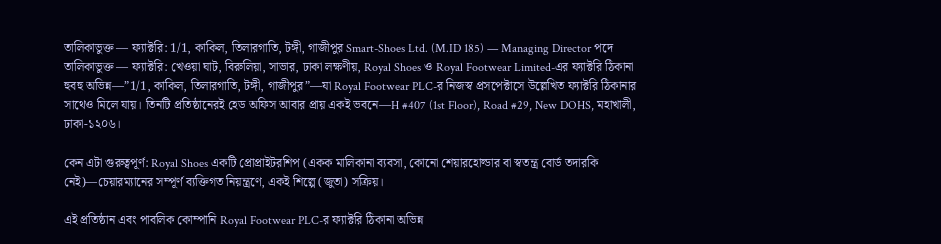তালিকাভুক্ত — ফ্যাক্টরি: 1/1, কাকিল, তিলারগাতি, টঙ্গী, গাজীপুর Smart-Shoes Ltd. (M.ID 185) — Managing Director পদে তালিকাভুক্ত — ফ্যাক্টরি: খেওয়া ঘাট, বিরুলিয়া, সাভার, ঢাকা লক্ষণীয়, Royal Shoes ও Royal Footwear Limited-এর ফ্যাক্টরি ঠিকানা হুবহু অভিন্ন—”1/1, কাকিল, তিলারগাতি, টঙ্গী, গাজীপুর”—যা Royal Footwear PLC-র নিজস্ব প্রসপেক্টাসে উল্লেখিত ফ্যাক্টরি ঠিকানার সাথেও মিলে যায়। তিনটি প্রতিষ্ঠানেরই হেড অফিস আবার প্রায় একই ভবনে—H #407 (1st Floor), Road #29, New DOHS, মহাখালী, ঢাকা-১২০৬।

কেন এটা গুরুত্বপূর্ণ: Royal Shoes একটি প্রোপ্রাইটরশিপ (একক মালিকানা ব্যবসা, কোনো শেয়ারহোল্ডার বা স্বতন্ত্র বোর্ড তদারকি নেই)—চেয়ারম্যানের সম্পূর্ণ ব্যক্তিগত নিয়ন্ত্রণে, একই শিল্পে (জুতা) সক্রিয়।

এই প্রতিষ্ঠান এবং পাবলিক কোম্পানি Royal Footwear PLC-র ফ্যাক্টরি ঠিকানা অভিন্ন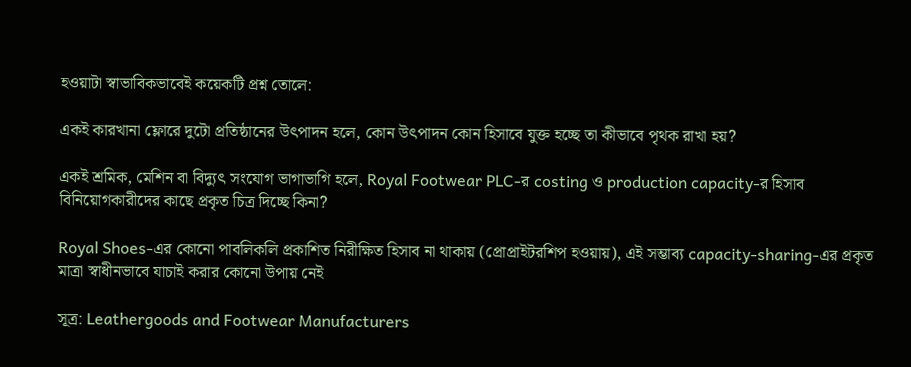হওয়াটা স্বাভাবিকভাবেই কয়েকটি প্রশ্ন তোলে:

একই কারখানা ফ্লোরে দুটো প্রতিষ্ঠানের উৎপাদন হলে, কোন উৎপাদন কোন হিসাবে যুক্ত হচ্ছে তা কীভাবে পৃথক রাখা হয়?

একই শ্রমিক, মেশিন বা বিদ্যুৎ সংযোগ ভাগাভাগি হলে, Royal Footwear PLC-র costing ও production capacity-র হিসাব বিনিয়োগকারীদের কাছে প্রকৃত চিত্র দিচ্ছে কিনা?

Royal Shoes-এর কোনো পাবলিকলি প্রকাশিত নিরীক্ষিত হিসাব না থাকায় (প্রোপ্রাইটরশিপ হওয়ায়), এই সম্ভাব্য capacity-sharing-এর প্রকৃত মাত্রা স্বাধীনভাবে যাচাই করার কোনো উপায় নেই

সূত্র: Leathergoods and Footwear Manufacturers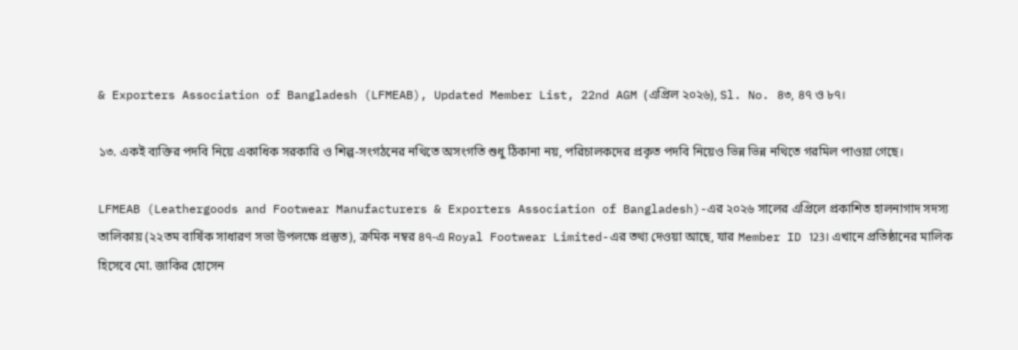& Exporters Association of Bangladesh (LFMEAB), Updated Member List, 22nd AGM (এপ্রিল ২০২৬), Sl. No. ৪৩, ৪৭ ও ৮৭।

১৩. একই ব্যক্তির পদবি নিয়ে একাধিক সরকারি ও শিল্প-সংগঠনের নথিতে অসংগতি শুধু ঠিকানা নয়, পরিচালকদের প্রকৃত পদবি নিয়েও ভিন্ন ভিন্ন নথিতে গরমিল পাওয়া গেছে।

LFMEAB (Leathergoods and Footwear Manufacturers & Exporters Association of Bangladesh)-এর ২০২৬ সালের এপ্রিলে প্রকাশিত হালনাগাদ সদস্য তালিকায় (২২তম বার্ষিক সাধারণ সভা উপলক্ষে প্রস্তুত), ক্রমিক নম্বর ৪৭-এ Royal Footwear Limited-এর তথ্য দেওয়া আছে, যার Member ID 123। এখানে প্রতিষ্ঠানের মালিক হিসেবে মো. জাকির হোসেন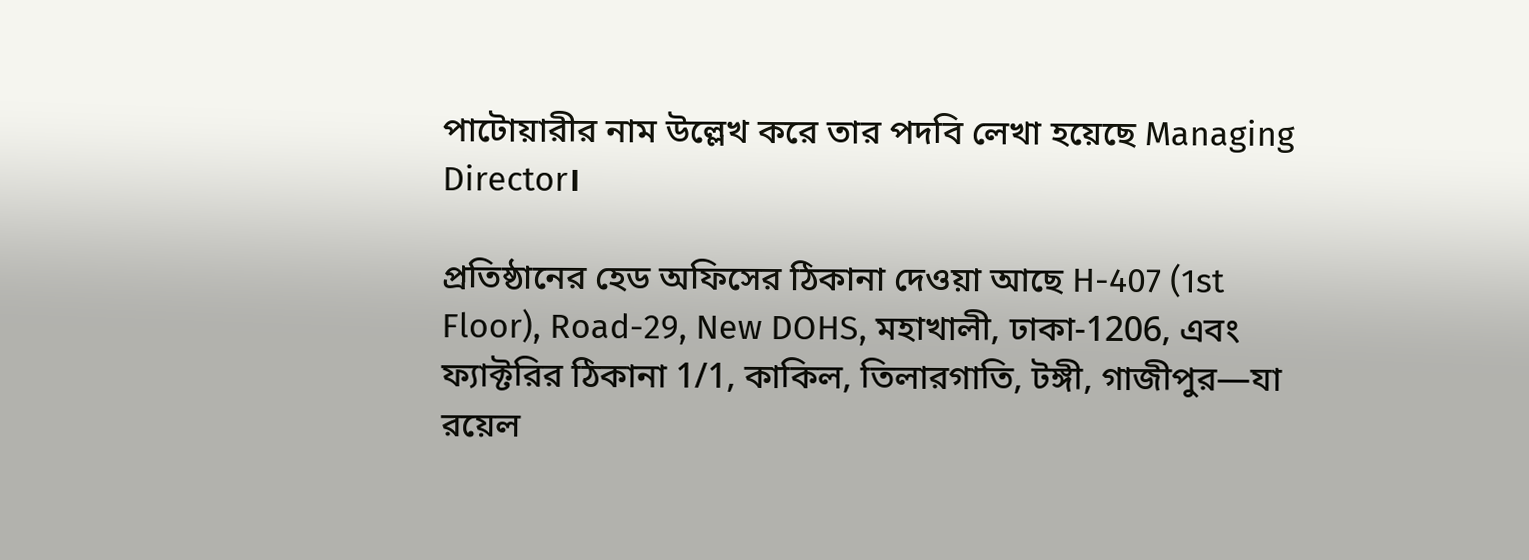পাটোয়ারীর নাম উল্লেখ করে তার পদবি লেখা হয়েছে Managing Director।

প্রতিষ্ঠানের হেড অফিসের ঠিকানা দেওয়া আছে H-407 (1st Floor), Road-29, New DOHS, মহাখালী, ঢাকা-1206, এবং ফ্যাক্টরির ঠিকানা 1/1, কাকিল, তিলারগাতি, টঙ্গী, গাজীপুর—যা রয়েল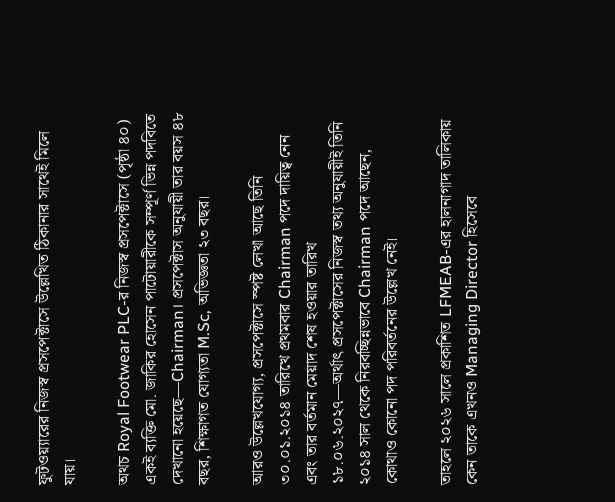ফুটওয়্যারের নিজস্ব প্রসপেক্টাসে উল্লেখিত ঠিকানার সাথেই মিলে যায়।

অথচ Royal Footwear PLC-র নিজস্ব প্রসপেক্টাসে (পৃষ্ঠা ৪০) একই ব্যক্তি মো. জাকির হোসেন পাটোয়ারীকে সম্পূর্ণ ভিন্ন পদবিতে দেখানো হয়েছে—Chairman। প্রসপেক্টাস অনুযায়ী তার বয়স ৪৮ বছর, শিক্ষাগত যোগ্যতা M.Sc, অভিজ্ঞতা ২৩ বছর।

আরও উল্লেখযোগ্য, প্রসপেক্টাসে স্পষ্ট লেখা আছে তিনি ৩০.০১.২০১৪ তারিখে প্রথমবার Chairman পদে দায়িত্ব নেন এবং তার বর্তমান মেয়াদ শেষ হওয়ার তারিখ ১৮.০৬.২০২৭—অর্থাৎ প্রসপেক্টাসের নিজস্ব তথ্য অনুযায়ীই তিনি ২০১৪ সাল থেকে নিরবচ্ছিন্নভাবে Chairman পদে আছেন, কোথাও কোনো পদ পরিবর্তনের উল্লেখ নেই।

তাহলে ২০২৬ সালে প্রকাশিত LFMEAB-এর হালনাগাদ তালিকায় কেন তাকে এখনও Managing Director হিসেবে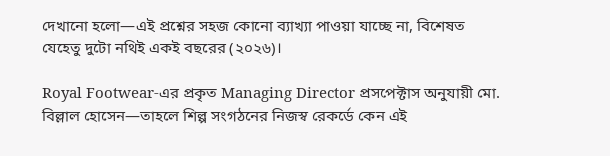দেখানো হলো—এই প্রশ্নের সহজ কোনো ব্যাখ্যা পাওয়া যাচ্ছে না, বিশেষত যেহেতু দুটো নথিই একই বছরের (২০২৬)।

Royal Footwear-এর প্রকৃত Managing Director প্রসপেক্টাস অনুযায়ী মো. বিল্লাল হোসেন—তাহলে শিল্প সংগঠনের নিজস্ব রেকর্ডে কেন এই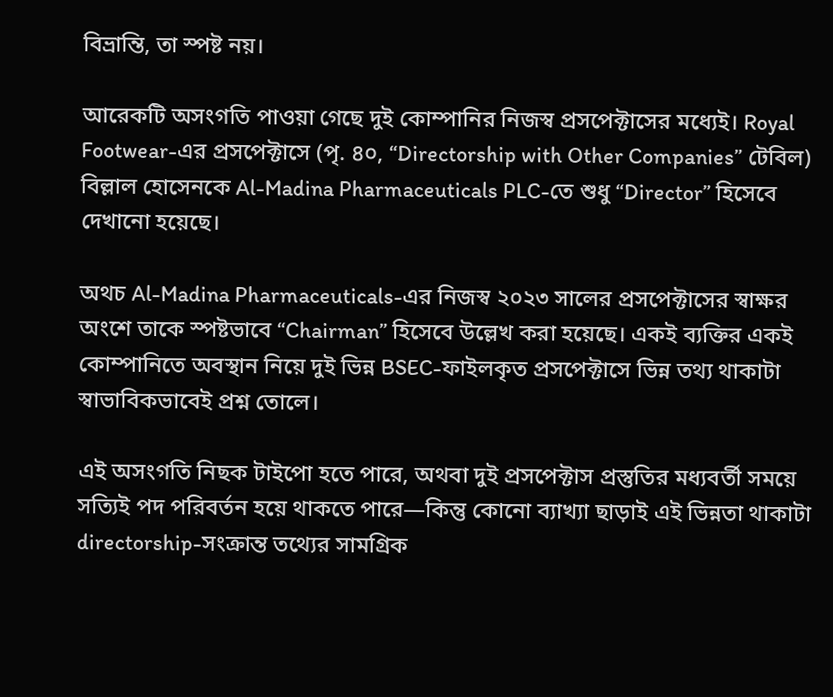বিভ্রান্তি, তা স্পষ্ট নয়।

আরেকটি অসংগতি পাওয়া গেছে দুই কোম্পানির নিজস্ব প্রসপেক্টাসের মধ্যেই। Royal Footwear-এর প্রসপেক্টাসে (পৃ. ৪০, “Directorship with Other Companies” টেবিল) বিল্লাল হোসেনকে Al-Madina Pharmaceuticals PLC-তে শুধু “Director” হিসেবে দেখানো হয়েছে।

অথচ Al-Madina Pharmaceuticals-এর নিজস্ব ২০২৩ সালের প্রসপেক্টাসের স্বাক্ষর অংশে তাকে স্পষ্টভাবে “Chairman” হিসেবে উল্লেখ করা হয়েছে। একই ব্যক্তির একই কোম্পানিতে অবস্থান নিয়ে দুই ভিন্ন BSEC-ফাইলকৃত প্রসপেক্টাসে ভিন্ন তথ্য থাকাটা স্বাভাবিকভাবেই প্রশ্ন তোলে।

এই অসংগতি নিছক টাইপো হতে পারে, অথবা দুই প্রসপেক্টাস প্রস্তুতির মধ্যবর্তী সময়ে সত্যিই পদ পরিবর্তন হয়ে থাকতে পারে—কিন্তু কোনো ব্যাখ্যা ছাড়াই এই ভিন্নতা থাকাটা directorship-সংক্রান্ত তথ্যের সামগ্রিক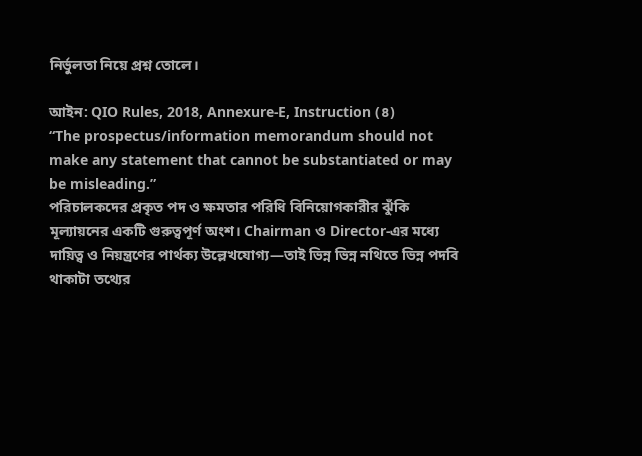নির্ভুলতা নিয়ে প্রশ্ন তোলে।

আইন: QIO Rules, 2018, Annexure-E, Instruction (৪)
“The prospectus/information memorandum should not make any statement that cannot be substantiated or may be misleading.”
পরিচালকদের প্রকৃত পদ ও ক্ষমতার পরিধি বিনিয়োগকারীর ঝুঁকি মূল্যায়নের একটি গুরুত্বপূর্ণ অংশ। Chairman ও Director-এর মধ্যে দায়িত্ব ও নিয়ন্ত্রণের পার্থক্য উল্লেখযোগ্য—তাই ভিন্ন ভিন্ন নথিতে ভিন্ন পদবি থাকাটা তথ্যের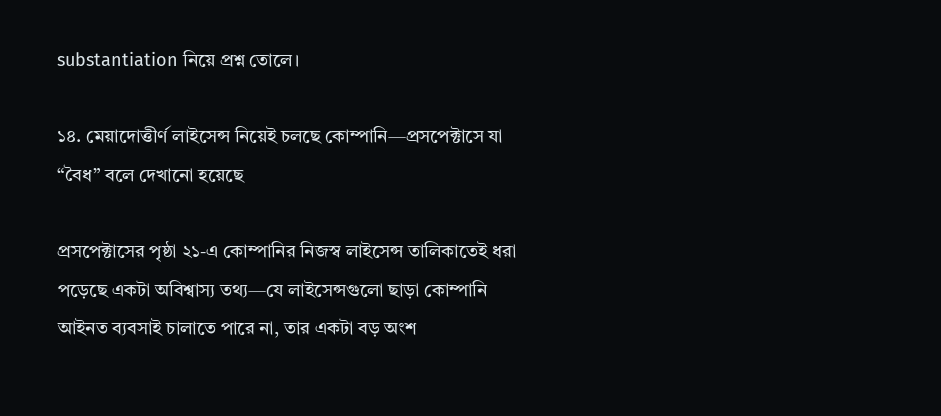substantiation নিয়ে প্রশ্ন তোলে।

১৪. মেয়াদোত্তীর্ণ লাইসেন্স নিয়েই চলছে কোম্পানি—প্রসপেক্টাসে যা “বৈধ” বলে দেখানো হয়েছে

প্রসপেক্টাসের পৃষ্ঠা ২১-এ কোম্পানির নিজস্ব লাইসেন্স তালিকাতেই ধরা পড়েছে একটা অবিশ্বাস্য তথ্য—যে লাইসেন্সগুলো ছাড়া কোম্পানি আইনত ব্যবসাই চালাতে পারে না, তার একটা বড় অংশ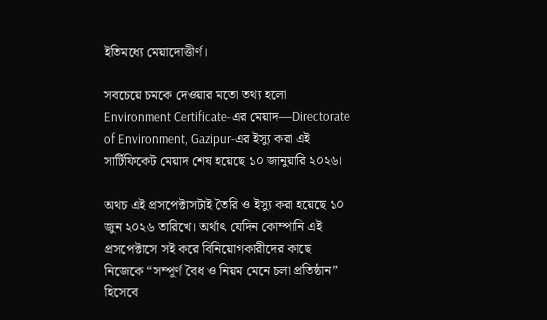ইতিমধ্যে মেয়াদোত্তীর্ণ।

সবচেয়ে চমকে দেওয়ার মতো তথ্য হলো Environment Certificate-এর মেয়াদ—Directorate of Environment, Gazipur-এর ইস্যু করা এই সার্টিফিকেট মেয়াদ শেষ হয়েছে ১০ জানুয়ারি ২০২৬।

অথচ এই প্রসপেক্টাসটাই তৈরি ও ইস্যু করা হয়েছে ১০ জুন ২০২৬ তারিখে। অর্থাৎ যেদিন কোম্পানি এই প্রসপেক্টাসে সই করে বিনিয়োগকারীদের কাছে নিজেকে “সম্পূর্ণ বৈধ ও নিয়ম মেনে চলা প্রতিষ্ঠান” হিসেবে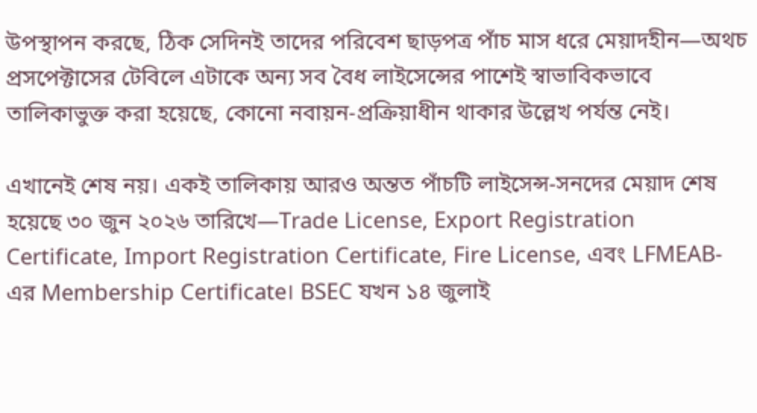উপস্থাপন করছে, ঠিক সেদিনই তাদের পরিবেশ ছাড়পত্র পাঁচ মাস ধরে মেয়াদহীন—অথচ প্রসপেক্টাসের টেবিলে এটাকে অন্য সব বৈধ লাইসেন্সের পাশেই স্বাভাবিকভাবে তালিকাভুক্ত করা হয়েছে, কোনো নবায়ন-প্রক্রিয়াধীন থাকার উল্লেখ পর্যন্ত নেই।

এখানেই শেষ নয়। একই তালিকায় আরও অন্তত পাঁচটি লাইসেন্স-সনদের মেয়াদ শেষ হয়েছে ৩০ জুন ২০২৬ তারিখে—Trade License, Export Registration Certificate, Import Registration Certificate, Fire License, এবং LFMEAB-এর Membership Certificate। BSEC যখন ১৪ জুলাই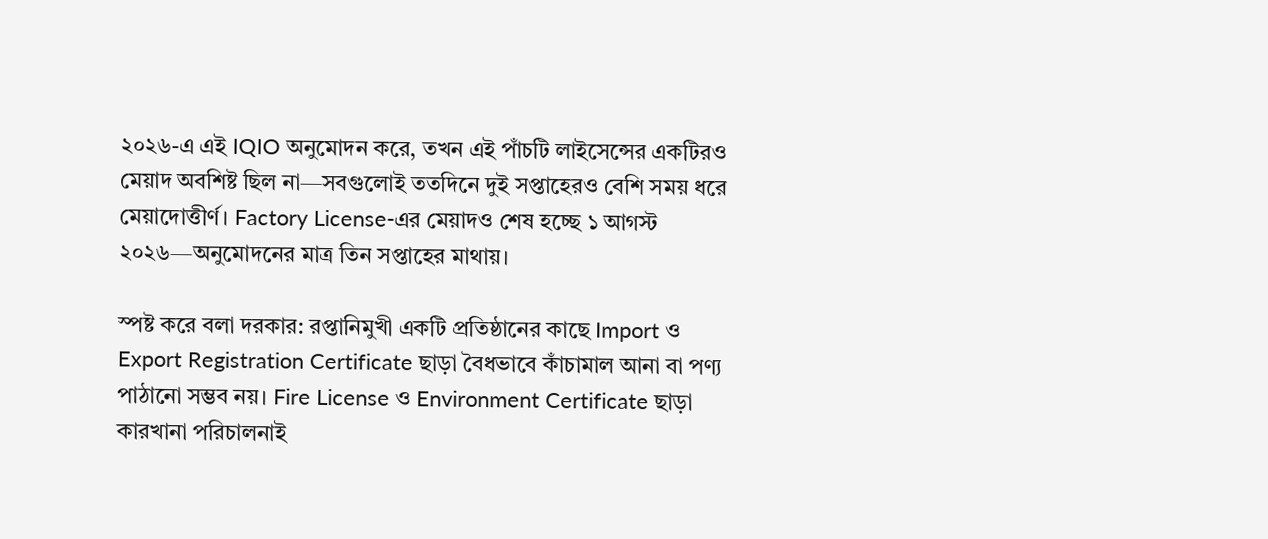২০২৬-এ এই IQIO অনুমোদন করে, তখন এই পাঁচটি লাইসেন্সের একটিরও মেয়াদ অবশিষ্ট ছিল না—সবগুলোই ততদিনে দুই সপ্তাহেরও বেশি সময় ধরে মেয়াদোত্তীর্ণ। Factory License-এর মেয়াদও শেষ হচ্ছে ১ আগস্ট ২০২৬—অনুমোদনের মাত্র তিন সপ্তাহের মাথায়।

স্পষ্ট করে বলা দরকার: রপ্তানিমুখী একটি প্রতিষ্ঠানের কাছে Import ও Export Registration Certificate ছাড়া বৈধভাবে কাঁচামাল আনা বা পণ্য পাঠানো সম্ভব নয়। Fire License ও Environment Certificate ছাড়া কারখানা পরিচালনাই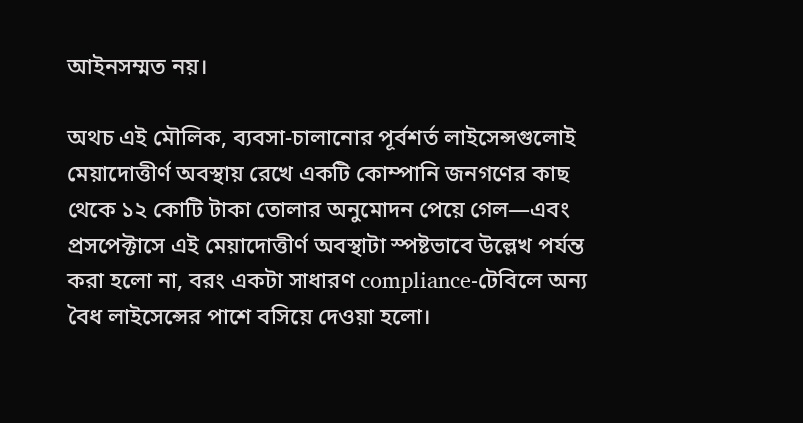আইনসম্মত নয়।

অথচ এই মৌলিক, ব্যবসা-চালানোর পূর্বশর্ত লাইসেন্সগুলোই মেয়াদোত্তীর্ণ অবস্থায় রেখে একটি কোম্পানি জনগণের কাছ থেকে ১২ কোটি টাকা তোলার অনুমোদন পেয়ে গেল—এবং প্রসপেক্টাসে এই মেয়াদোত্তীর্ণ অবস্থাটা স্পষ্টভাবে উল্লেখ পর্যন্ত করা হলো না, বরং একটা সাধারণ compliance-টেবিলে অন্য বৈধ লাইসেন্সের পাশে বসিয়ে দেওয়া হলো।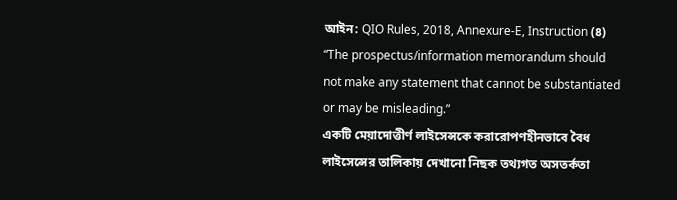আইন: QIO Rules, 2018, Annexure-E, Instruction (৪) “The prospectus/information memorandum should not make any statement that cannot be substantiated or may be misleading.”
একটি মেয়াদোত্তীর্ণ লাইসেন্সকে করারোপণহীনভাবে বৈধ লাইসেন্সের তালিকায় দেখানো নিছক তথ্যগত অসতর্কতা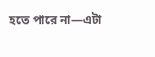হতে পারে না—এটা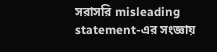সরাসরি misleading statement-এর সংজ্ঞায়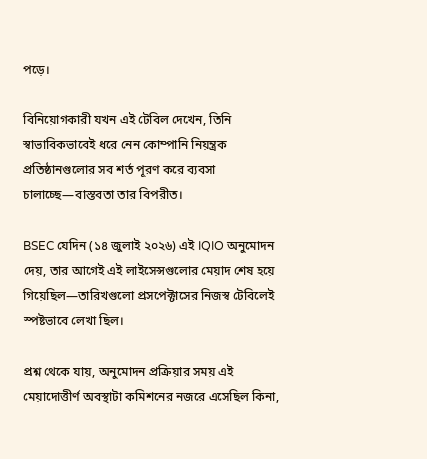পড়ে।

বিনিয়োগকারী যখন এই টেবিল দেখেন, তিনি স্বাভাবিকভাবেই ধরে নেন কোম্পানি নিয়ন্ত্রক প্রতিষ্ঠানগুলোর সব শর্ত পূরণ করে ব্যবসা চালাচ্ছে—বাস্তবতা তার বিপরীত।

BSEC যেদিন (১৪ জুলাই ২০২৬) এই IQIO অনুমোদন দেয়, তার আগেই এই লাইসেন্সগুলোর মেয়াদ শেষ হয়ে গিয়েছিল—তারিখগুলো প্রসপেক্টাসের নিজস্ব টেবিলেই স্পষ্টভাবে লেখা ছিল।

প্রশ্ন থেকে যায়, অনুমোদন প্রক্রিয়ার সময় এই মেয়াদোত্তীর্ণ অবস্থাটা কমিশনের নজরে এসেছিল কিনা,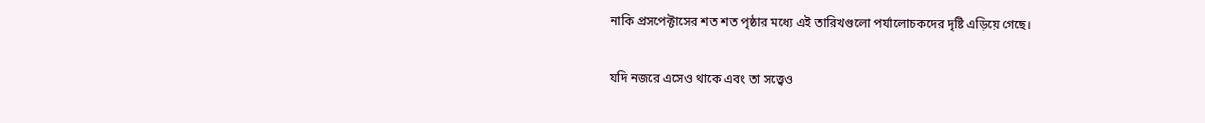নাকি প্রসপেক্টাসের শত শত পৃষ্ঠার মধ্যে এই তারিখগুলো পর্যালোচকদের দৃষ্টি এড়িয়ে গেছে।

যদি নজরে এসেও থাকে এবং তা সত্ত্বেও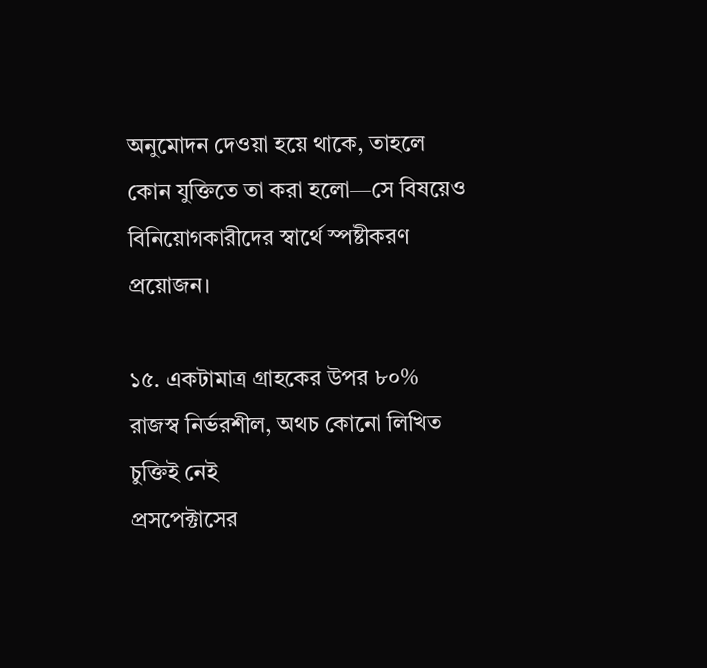অনুমোদন দেওয়া হয়ে থাকে, তাহলে কোন যুক্তিতে তা করা হলো—সে বিষয়েও বিনিয়োগকারীদের স্বার্থে স্পষ্টীকরণ প্রয়োজন।

১৫. একটামাত্র গ্রাহকের উপর ৮০% রাজস্ব নির্ভরশীল, অথচ কোনো লিখিত চুক্তিই নেই
প্রসপেক্টাসের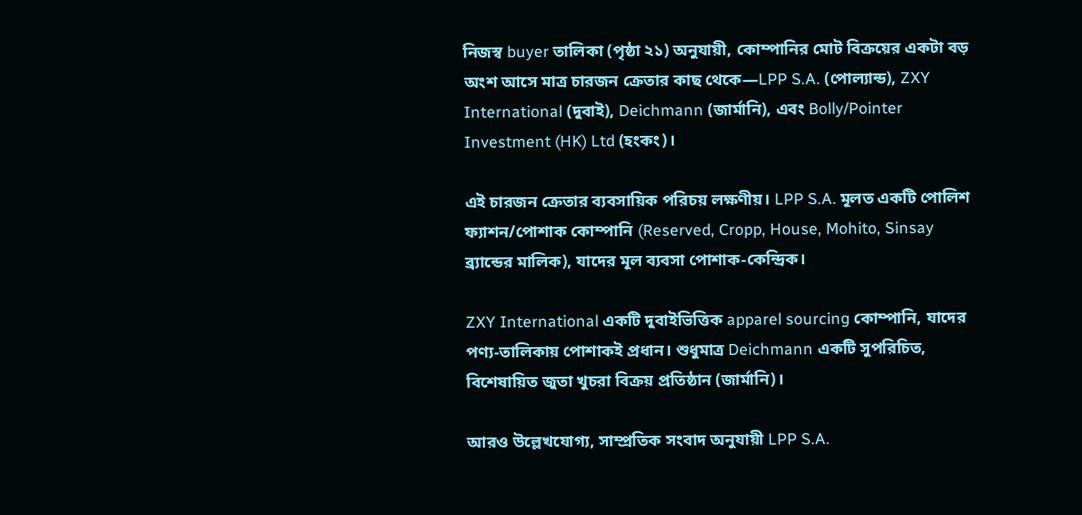নিজস্ব buyer তালিকা (পৃষ্ঠা ২১) অনুযায়ী, কোম্পানির মোট বিক্রয়ের একটা বড় অংশ আসে মাত্র চারজন ক্রেতার কাছ থেকে—LPP S.A. (পোল্যান্ড), ZXY International (দুবাই), Deichmann (জার্মানি), এবং Bolly/Pointer Investment (HK) Ltd (হংকং)।

এই চারজন ক্রেতার ব্যবসায়িক পরিচয় লক্ষণীয়। LPP S.A. মূলত একটি পোলিশ ফ্যাশন/পোশাক কোম্পানি (Reserved, Cropp, House, Mohito, Sinsay ব্র্যান্ডের মালিক), যাদের মূল ব্যবসা পোশাক-কেন্দ্রিক।

ZXY International একটি দুবাইভিত্তিক apparel sourcing কোম্পানি, যাদের পণ্য-তালিকায় পোশাকই প্রধান। শুধুমাত্র Deichmann একটি সুপরিচিত, বিশেষায়িত জুতা খুচরা বিক্রয় প্রতিষ্ঠান (জার্মানি)।

আরও উল্লেখযোগ্য, সাম্প্রতিক সংবাদ অনুযায়ী LPP S.A.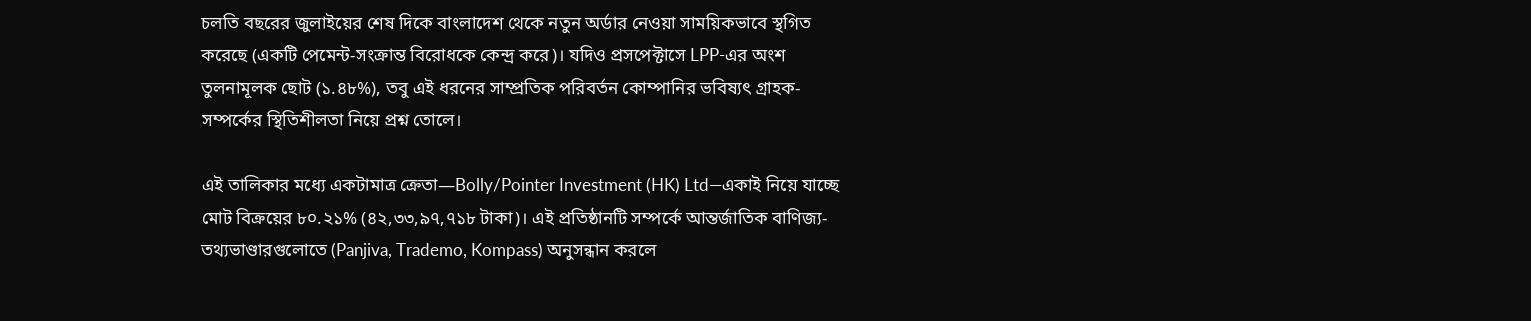চলতি বছরের জুলাইয়ের শেষ দিকে বাংলাদেশ থেকে নতুন অর্ডার নেওয়া সাময়িকভাবে স্থগিত করেছে (একটি পেমেন্ট-সংক্রান্ত বিরোধকে কেন্দ্র করে)। যদিও প্রসপেক্টাসে LPP-এর অংশ তুলনামূলক ছোট (১.৪৮%), তবু এই ধরনের সাম্প্রতিক পরিবর্তন কোম্পানির ভবিষ্যৎ গ্রাহক-সম্পর্কের স্থিতিশীলতা নিয়ে প্রশ্ন তোলে।

এই তালিকার মধ্যে একটামাত্র ক্রেতা—Bolly/Pointer Investment (HK) Ltd—একাই নিয়ে যাচ্ছে মোট বিক্রয়ের ৮০.২১% (৪২,৩৩,৯৭,৭১৮ টাকা)। এই প্রতিষ্ঠানটি সম্পর্কে আন্তর্জাতিক বাণিজ্য-তথ্যভাণ্ডারগুলোতে (Panjiva, Trademo, Kompass) অনুসন্ধান করলে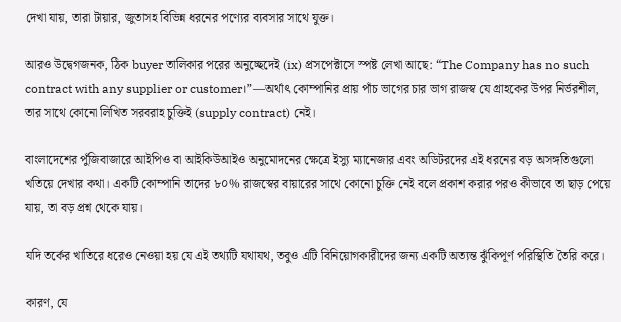দেখা যায়, তারা টায়ার, জুতাসহ বিভিন্ন ধরনের পণ্যের ব্যবসার সাথে যুক্ত।

আরও উদ্বেগজনক, ঠিক buyer তালিকার পরের অনুচ্ছেদেই (ix) প্রসপেক্টাসে স্পষ্ট লেখা আছে: “The Company has no such contract with any supplier or customer।”—অর্থাৎ কোম্পানির প্রায় পাঁচ ভাগের চার ভাগ রাজস্ব যে গ্রাহকের উপর নির্ভরশীল, তার সাথে কোনো লিখিত সরবরাহ চুক্তিই (supply contract) নেই।

বাংলাদেশের পুঁজিবাজারে আইপিও বা আইকিউআইও অনুমোদনের ক্ষেত্রে ইস্যু ম্যানেজার এবং অডিটরদের এই ধরনের বড় অসঙ্গতিগুলো খতিয়ে দেখার কথা। একটি কোম্পানি তাদের ৮০% রাজস্বের বায়ারের সাথে কোনো চুক্তি নেই বলে প্রকাশ করার পরও কীভাবে তা ছাড় পেয়ে যায়, তা বড় প্রশ্ন থেকে যায়।

যদি তর্কের খাতিরে ধরেও নেওয়া হয় যে এই তথ্যটি যথাযথ, তবুও এটি বিনিয়োগকারীদের জন্য একটি অত্যন্ত ঝুঁকিপূর্ণ পরিস্থিতি তৈরি করে।

কারণ, যে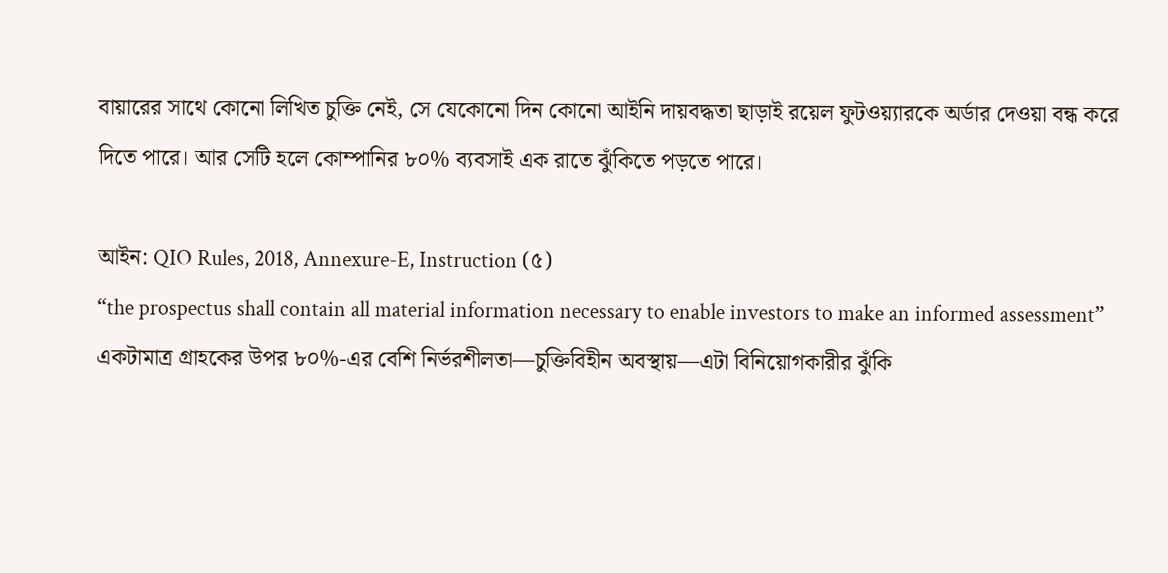বায়ারের সাথে কোনো লিখিত চুক্তি নেই, সে যেকোনো দিন কোনো আইনি দায়বদ্ধতা ছাড়াই রয়েল ফুটওয়্যারকে অর্ডার দেওয়া বন্ধ করে দিতে পারে। আর সেটি হলে কোম্পানির ৮০% ব্যবসাই এক রাতে ঝুঁকিতে পড়তে পারে।

আইন: QIO Rules, 2018, Annexure-E, Instruction (৫)
“the prospectus shall contain all material information necessary to enable investors to make an informed assessment”
একটামাত্র গ্রাহকের উপর ৮০%-এর বেশি নির্ভরশীলতা—চুক্তিবিহীন অবস্থায়—এটা বিনিয়োগকারীর ঝুঁকি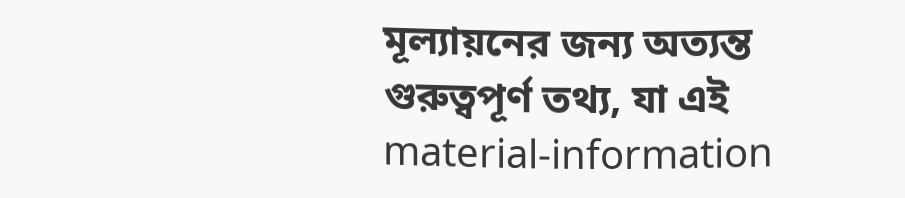মূল্যায়নের জন্য অত্যন্ত গুরুত্বপূর্ণ তথ্য, যা এই material-information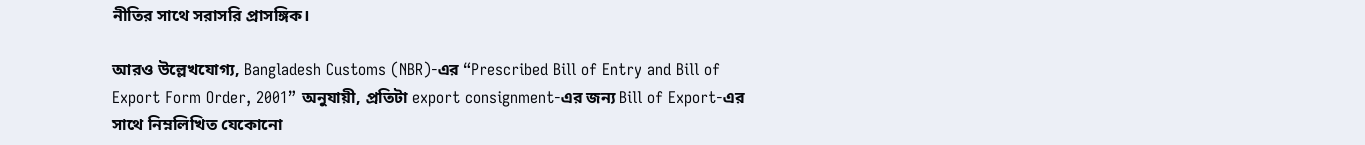নীতির সাথে সরাসরি প্রাসঙ্গিক।

আরও উল্লেখযোগ্য, Bangladesh Customs (NBR)-এর “Prescribed Bill of Entry and Bill of Export Form Order, 2001” অনুযায়ী, প্রতিটা export consignment-এর জন্য Bill of Export-এর সাথে নিম্নলিখিত যেকোনো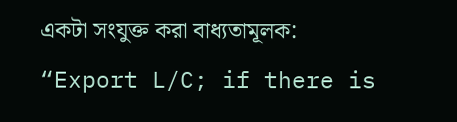একটা সংযুক্ত করা বাধ্যতামূলক:
“Export L/C; if there is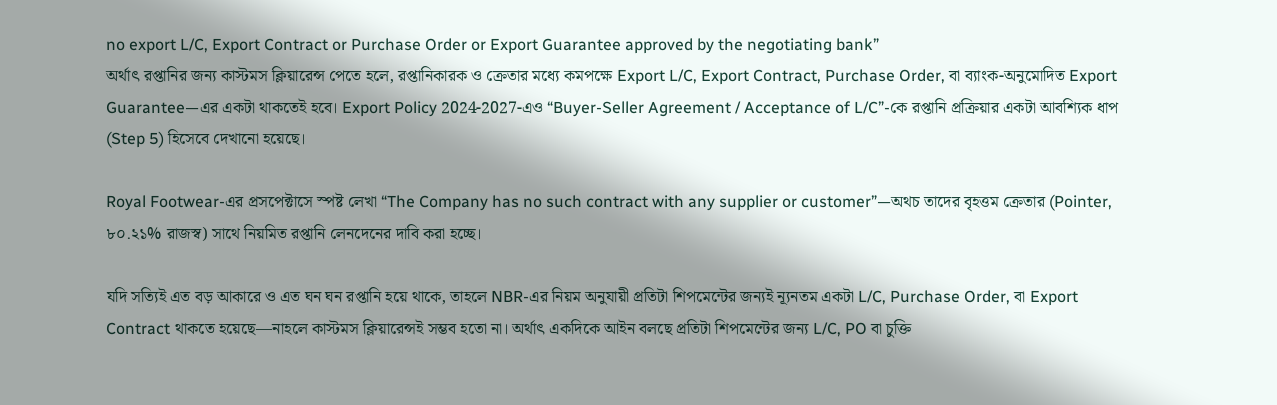no export L/C, Export Contract or Purchase Order or Export Guarantee approved by the negotiating bank”
অর্থাৎ রপ্তানির জন্য কাস্টমস ক্লিয়ারেন্স পেতে হলে, রপ্তানিকারক ও ক্রেতার মধ্যে কমপক্ষে Export L/C, Export Contract, Purchase Order, বা ব্যাংক-অনুমোদিত Export Guarantee—এর একটা থাকতেই হবে। Export Policy 2024-2027-এও “Buyer-Seller Agreement / Acceptance of L/C”-কে রপ্তানি প্রক্রিয়ার একটা আবশ্যিক ধাপ (Step 5) হিসেবে দেখানো হয়েছে।

Royal Footwear-এর প্রসপেক্টাসে স্পষ্ট লেখা “The Company has no such contract with any supplier or customer”—অথচ তাদের বৃহত্তম ক্রেতার (Pointer, ৮০.২১% রাজস্ব) সাথে নিয়মিত রপ্তানি লেনদেনের দাবি করা হচ্ছে।

যদি সত্যিই এত বড় আকারে ও এত ঘন ঘন রপ্তানি হয়ে থাকে, তাহলে NBR-এর নিয়ম অনুযায়ী প্রতিটা শিপমেন্টের জন্যই ন্যূনতম একটা L/C, Purchase Order, বা Export Contract থাকতে হয়েছে—নাহলে কাস্টমস ক্লিয়ারেন্সই সম্ভব হতো না। অর্থাৎ একদিকে আইন বলছে প্রতিটা শিপমেন্টের জন্য L/C, PO বা চুক্তি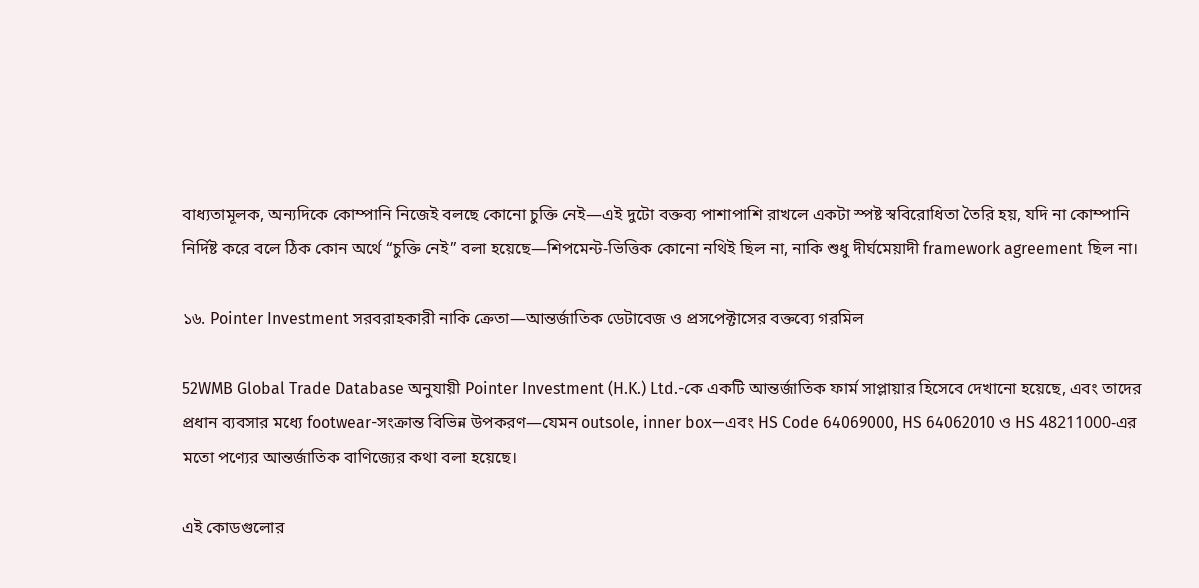বাধ্যতামূলক, অন্যদিকে কোম্পানি নিজেই বলছে কোনো চুক্তি নেই—এই দুটো বক্তব্য পাশাপাশি রাখলে একটা স্পষ্ট স্ববিরোধিতা তৈরি হয়, যদি না কোম্পানি নির্দিষ্ট করে বলে ঠিক কোন অর্থে “চুক্তি নেই” বলা হয়েছে—শিপমেন্ট-ভিত্তিক কোনো নথিই ছিল না, নাকি শুধু দীর্ঘমেয়াদী framework agreement ছিল না।

১৬. Pointer Investment সরবরাহকারী নাকি ক্রেতা—আন্তর্জাতিক ডেটাবেজ ও প্রসপেক্টাসের বক্তব্যে গরমিল

52WMB Global Trade Database অনুযায়ী Pointer Investment (H.K.) Ltd.-কে একটি আন্তর্জাতিক ফার্ম সাপ্লায়ার হিসেবে দেখানো হয়েছে, এবং তাদের প্রধান ব্যবসার মধ্যে footwear-সংক্রান্ত বিভিন্ন উপকরণ—যেমন outsole, inner box—এবং HS Code 64069000, HS 64062010 ও HS 48211000-এর মতো পণ্যের আন্তর্জাতিক বাণিজ্যের কথা বলা হয়েছে।

এই কোডগুলোর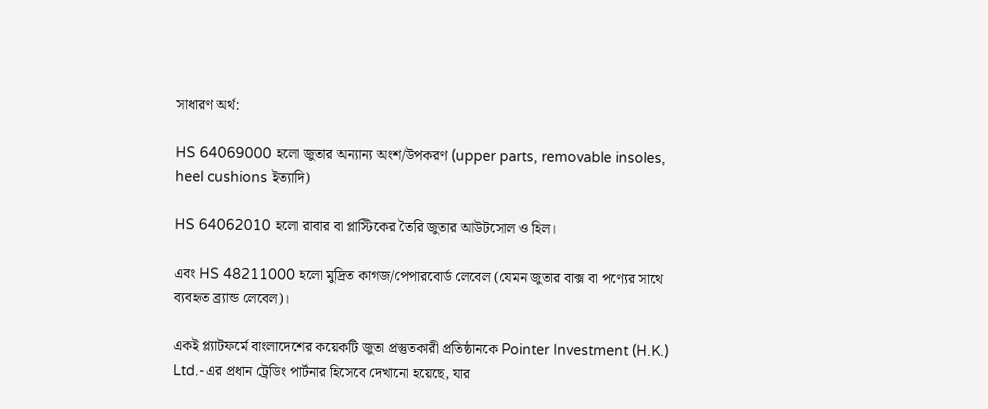সাধারণ অর্থ:

HS 64069000 হলো জুতার অন্যান্য অংশ/উপকরণ (upper parts, removable insoles, heel cushions ইত্যাদি)

HS 64062010 হলো রাবার বা প্লাস্টিকের তৈরি জুতার আউটসোল ও হিল।

এবং HS 48211000 হলো মুদ্রিত কাগজ/পেপারবোর্ড লেবেল (যেমন জুতার বাক্স বা পণ্যের সাথে ব্যবহৃত ব্র্যান্ড লেবেল)।

একই প্ল্যাটফর্মে বাংলাদেশের কয়েকটি জুতা প্রস্তুতকারী প্রতিষ্ঠানকে Pointer Investment (H.K.) Ltd.-এর প্রধান ট্রেডিং পার্টনার হিসেবে দেখানো হয়েছে, যার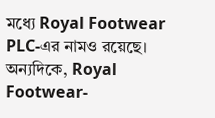মধ্যে Royal Footwear PLC-এর নামও রয়েছে। অন্যদিকে, Royal Footwear-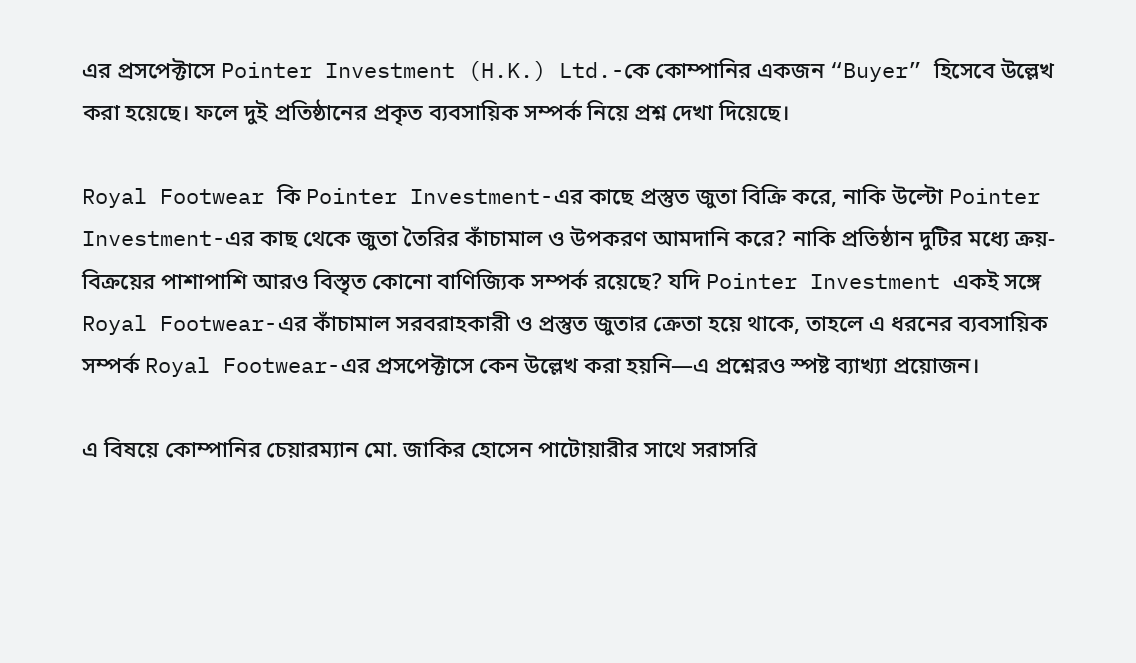এর প্রসপেক্টাসে Pointer Investment (H.K.) Ltd.-কে কোম্পানির একজন “Buyer” হিসেবে উল্লেখ করা হয়েছে। ফলে দুই প্রতিষ্ঠানের প্রকৃত ব্যবসায়িক সম্পর্ক নিয়ে প্রশ্ন দেখা দিয়েছে।

Royal Footwear কি Pointer Investment-এর কাছে প্রস্তুত জুতা বিক্রি করে, নাকি উল্টো Pointer Investment-এর কাছ থেকে জুতা তৈরির কাঁচামাল ও উপকরণ আমদানি করে? নাকি প্রতিষ্ঠান দুটির মধ্যে ক্রয়-বিক্রয়ের পাশাপাশি আরও বিস্তৃত কোনো বাণিজ্যিক সম্পর্ক রয়েছে? যদি Pointer Investment একই সঙ্গে Royal Footwear-এর কাঁচামাল সরবরাহকারী ও প্রস্তুত জুতার ক্রেতা হয়ে থাকে, তাহলে এ ধরনের ব্যবসায়িক সম্পর্ক Royal Footwear-এর প্রসপেক্টাসে কেন উল্লেখ করা হয়নি—এ প্রশ্নেরও স্পষ্ট ব্যাখ্যা প্রয়োজন।

এ বিষয়ে কোম্পানির চেয়ারম্যান মো. জাকির হোসেন পাটোয়ারীর সাথে সরাসরি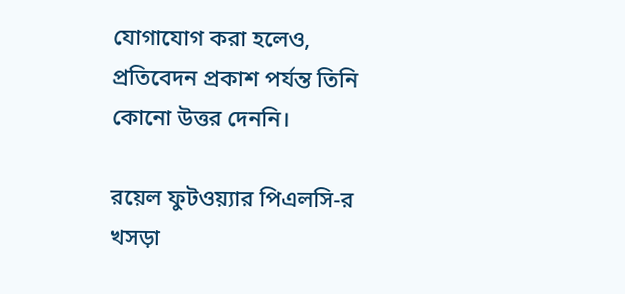যোগাযোগ করা হলেও, প্রতিবেদন প্রকাশ পর্যন্ত তিনি কোনো উত্তর দেননি।

রয়েল ফুটওয়্যার পিএলসি-র খসড়া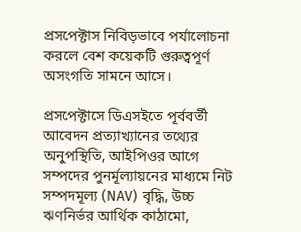প্রসপেক্টাস নিবিড়ভাবে পর্যালোচনা করলে বেশ কয়েকটি গুরুত্বপূর্ণ অসংগতি সামনে আসে।

প্রসপেক্টাসে ডিএসইতে পূর্ববর্তী আবেদন প্রত্যাখ্যানের তথ্যের অনুপস্থিতি, আইপিওর আগে সম্পদের পুনর্মূল্যায়নের মাধ্যমে নিট সম্পদমূল্য (NAV) বৃদ্ধি, উচ্চ ঋণনির্ভর আর্থিক কাঠামো,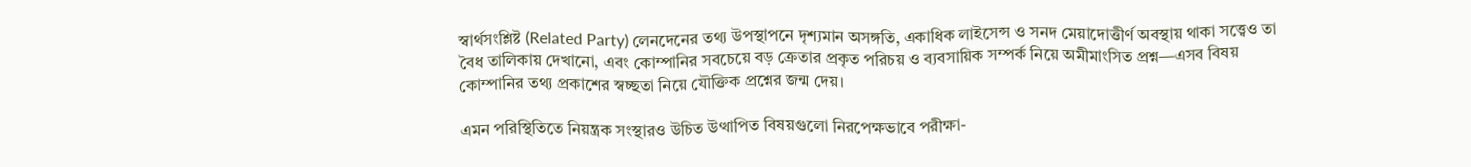স্বার্থসংশ্লিষ্ট (Related Party) লেনদেনের তথ্য উপস্থাপনে দৃশ্যমান অসঙ্গতি, একাধিক লাইসেন্স ও সনদ মেয়াদোত্তীর্ণ অবস্থায় থাকা সত্ত্বেও তা বৈধ তালিকায় দেখানো, এবং কোম্পানির সবচেয়ে বড় ক্রেতার প্রকৃত পরিচয় ও ব্যবসায়িক সম্পর্ক নিয়ে অমীমাংসিত প্রশ্ন—এসব বিষয় কোম্পানির তথ্য প্রকাশের স্বচ্ছতা নিয়ে যৌক্তিক প্রশ্নের জন্ম দেয়।

এমন পরিস্থিতিতে নিয়ন্ত্রক সংস্থারও উচিত উত্থাপিত বিষয়গুলো নিরপেক্ষভাবে পরীক্ষা-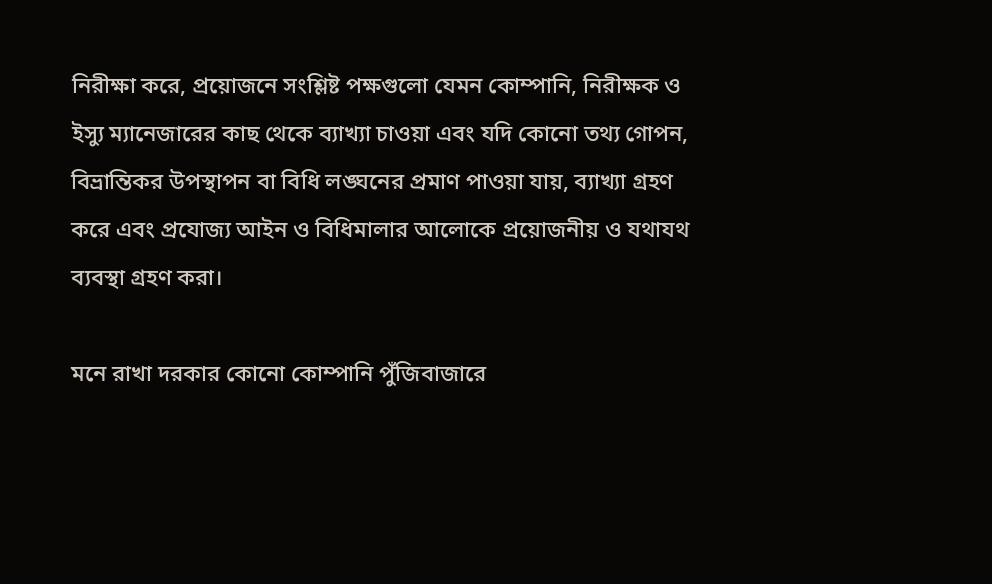নিরীক্ষা করে, প্রয়োজনে সংশ্লিষ্ট পক্ষগুলো যেমন কোম্পানি, নিরীক্ষক ও ইস্যু ম্যানেজারের কাছ থেকে ব্যাখ্যা চাওয়া এবং যদি কোনো তথ্য গোপন, বিভ্রান্তিকর উপস্থাপন বা বিধি লঙ্ঘনের প্রমাণ পাওয়া যায়, ব্যাখ্যা গ্রহণ করে এবং প্রযোজ্য আইন ও বিধিমালার আলোকে প্রয়োজনীয় ও যথাযথ ব্যবস্থা গ্রহণ করা।

মনে রাখা দরকার কোনো কোম্পানি পুঁজিবাজারে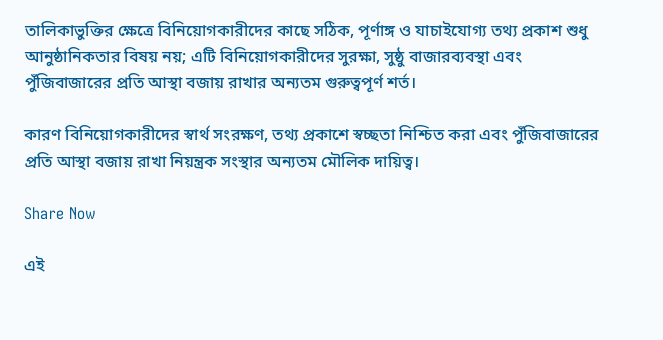তালিকাভুক্তির ক্ষেত্রে বিনিয়োগকারীদের কাছে সঠিক, পূর্ণাঙ্গ ও যাচাইযোগ্য তথ্য প্রকাশ শুধু আনুষ্ঠানিকতার বিষয় নয়; এটি বিনিয়োগকারীদের সুরক্ষা, সুষ্ঠু বাজারব্যবস্থা এবং পুঁজিবাজারের প্রতি আস্থা বজায় রাখার অন্যতম গুরুত্বপূর্ণ শর্ত।

কারণ বিনিয়োগকারীদের স্বার্থ সংরক্ষণ, তথ্য প্রকাশে স্বচ্ছতা নিশ্চিত করা এবং পুঁজিবাজারের প্রতি আস্থা বজায় রাখা নিয়ন্ত্রক সংস্থার অন্যতম মৌলিক দায়িত্ব।

Share Now

এই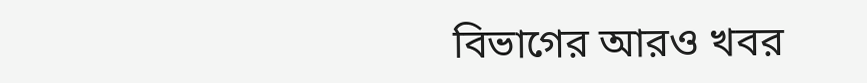বিভাগের আরও খবর